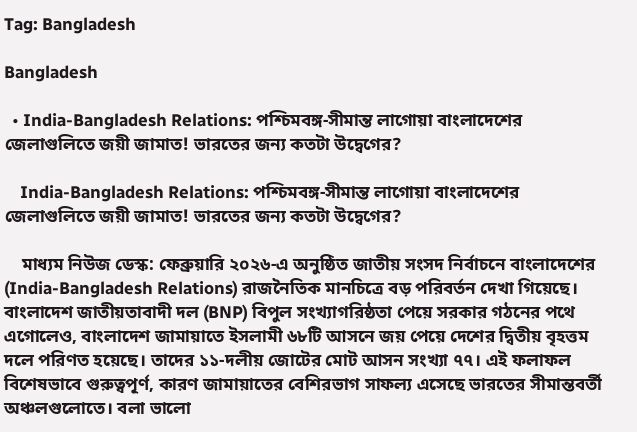Tag: Bangladesh

Bangladesh

  • India-Bangladesh Relations: পশ্চিমবঙ্গ-সীমান্ত লাগোয়া বাংলাদেশের জেলাগুলিতে জয়ী জামাত! ভারতের জন্য কতটা উদ্বেগের?

    India-Bangladesh Relations: পশ্চিমবঙ্গ-সীমান্ত লাগোয়া বাংলাদেশের জেলাগুলিতে জয়ী জামাত! ভারতের জন্য কতটা উদ্বেগের?

    মাধ্যম নিউজ ডেস্ক: ফেব্রুয়ারি ২০২৬-এ অনুষ্ঠিত জাতীয় সংসদ নির্বাচনে বাংলাদেশের (India-Bangladesh Relations) রাজনৈতিক মানচিত্রে বড় পরিবর্তন দেখা গিয়েছে। বাংলাদেশ জাতীয়তাবাদী দল (BNP) বিপুল সংখ্যাগরিষ্ঠতা পেয়ে সরকার গঠনের পথে এগোলেও, বাংলাদেশ জামায়াতে ইসলামী ৬৮টি আসনে জয় পেয়ে দেশের দ্বিতীয় বৃহত্তম দলে পরিণত হয়েছে। তাদের ১১-দলীয় জোটের মোট আসন সংখ্যা ৭৭। এই ফলাফল বিশেষভাবে গুরুত্বপূর্ণ, কারণ জামায়াতের বেশিরভাগ সাফল্য এসেছে ভারতের সীমান্তবর্তী অঞ্চলগুলোতে। বলা ভালো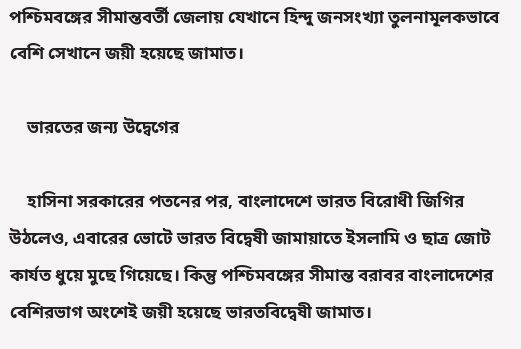পশ্চিমবঙ্গের সীমান্তবর্তী জেলায় যেখানে হিন্দু জনসংখ্যা তুলনামূলকভাবে বেশি সেখানে জয়ী হয়েছে জামাত।

    ভারতের জন্য উদ্বেগের

    হাসিনা সরকারের পতনের পর, বাংলাদেশে ভারত বিরোধী জিগির উঠলেও, এবারের ভোটে ভারত বিদ্বেষী জামায়াতে ইসলামি ও ছাত্র জোট কার্যত ধুয়ে মুছে গিয়েছে। কিন্তু পশ্চিমবঙ্গের সীমান্ত বরাবর বাংলাদেশের বেশিরভাগ অংশেই জয়ী হয়েছে ভারতবিদ্বেষী জামাত।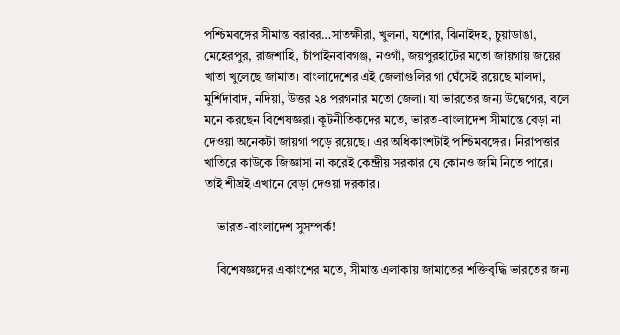পশ্চিমবঙ্গের সীমান্ত বরাবর…সাতক্ষীরা, খুলনা, যশোর, ঝিনাইদহ, চুয়াডাঙা, মেহেরপুর, রাজশাহি, চাঁপাইনবাবগঞ্জ, নওগাঁ, জয়পুরহাটের মতো জায়গায় জয়ের খাতা খুলেছে জামাত। বাংলাদেশের এই জেলাগুলির গা ঘেঁসেই রয়েছে মালদা, মুর্শিদাবাদ, নদিয়া, উত্তর ২৪ পরগনার মতো জেলা। যা ভারতের জন্য উদ্বেগের, বলে মনে করছেন বিশেষজ্ঞরা। কূটনীতিকদের মতে, ভারত-বাংলাদেশ সীমান্তে বেড়া না দেওয়া অনেকটা জায়গা পড়ে রয়েছে। এর অধিকাংশটাই পশ্চিমবঙ্গের। নিরাপত্তার খাতিরে কাউকে জিজ্ঞাসা না করেই কেন্দ্রীয় সরকার যে কোনও জমি নিতে পারে। তাই শীঘ্রই এখানে বেড়া দেওয়া দরকার।

    ভারত-বাংলাদেশ সুসম্পর্ক!

    বিশেষজ্ঞদের একাংশের মতে, সীমান্ত এলাকায় জামাতের শক্তিবৃদ্ধি ভারতের জন্য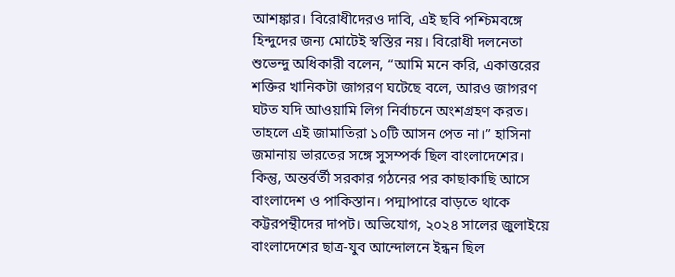আশঙ্কার। বিরোধীদেরও দাবি, এই ছবি পশ্চিমবঙ্গে হিন্দুদের জন্য মোটেই স্বস্তির নয়। বিরোধী দলনেতা শুভেন্দু অধিকারী বলেন, “আমি মনে করি, একাত্তরের শক্তির খানিকটা জাগরণ ঘটেছে বলে, আরও জাগরণ ঘটত যদি আওয়ামি লিগ নির্বাচনে অংশগ্রহণ করত। তাহলে এই জামাতিরা ১০টি আসন পেত না।” হাসিনা জমানায় ভারতের সঙ্গে সুসম্পর্ক ছিল বাংলাদেশের। কিন্তু, অন্তর্বর্তী সরকার গঠনের পর কাছাকাছি আসে বাংলাদেশ ও পাকিস্তান। পদ্মাপারে বাড়তে থাকে কট্টরপন্থীদের দাপট। অভিযোগ, ২০২৪ সালের জুলাইয়ে বাংলাদেশের ছাত্র-যুব আন্দোলনে ইন্ধন ছিল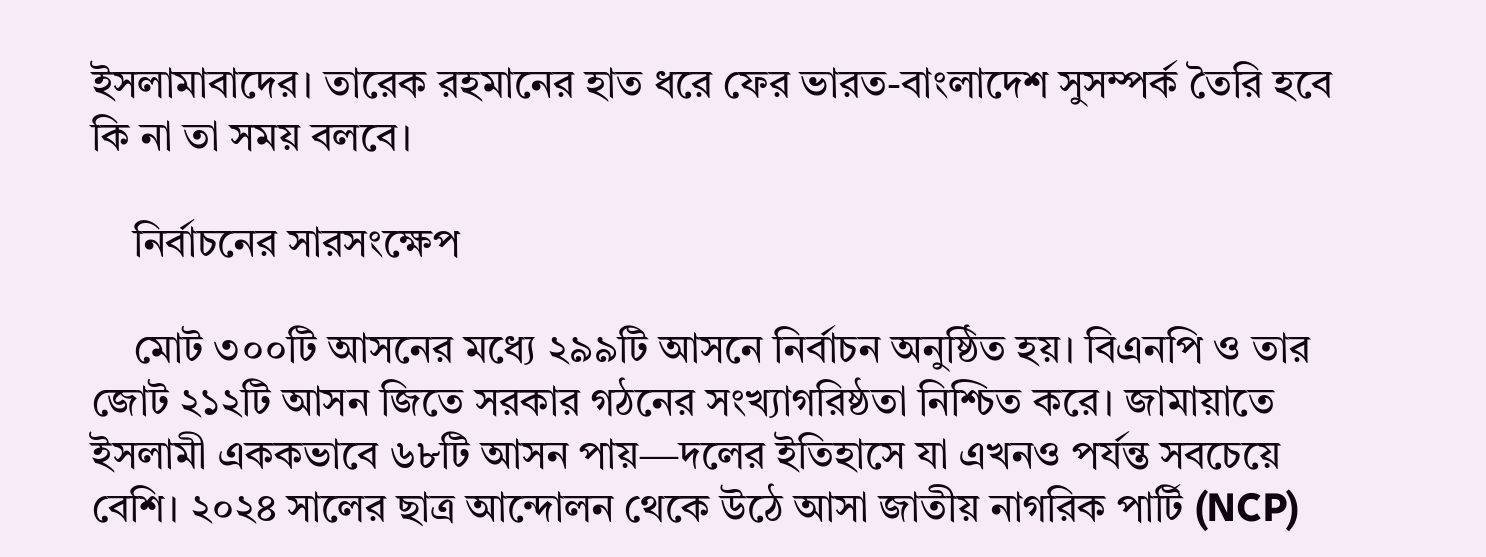ইসলামাবাদের। তারেক রহমানের হাত ধরে ফের ভারত-বাংলাদেশ সুসম্পর্ক তৈরি হবে কি না তা সময় বলবে।

    নির্বাচনের সারসংক্ষেপ

    মোট ৩০০টি আসনের মধ্যে ২৯৯টি আসনে নির্বাচন অনুষ্ঠিত হয়। বিএনপি ও তার জোট ২১২টি আসন জিতে সরকার গঠনের সংখ্যাগরিষ্ঠতা নিশ্চিত করে। জামায়াতে ইসলামী এককভাবে ৬৮টি আসন পায়—দলের ইতিহাসে যা এখনও পর্যন্ত সবচেয়ে বেশি। ২০২৪ সালের ছাত্র আন্দোলন থেকে উঠে আসা জাতীয় নাগরিক পার্টি (NCP)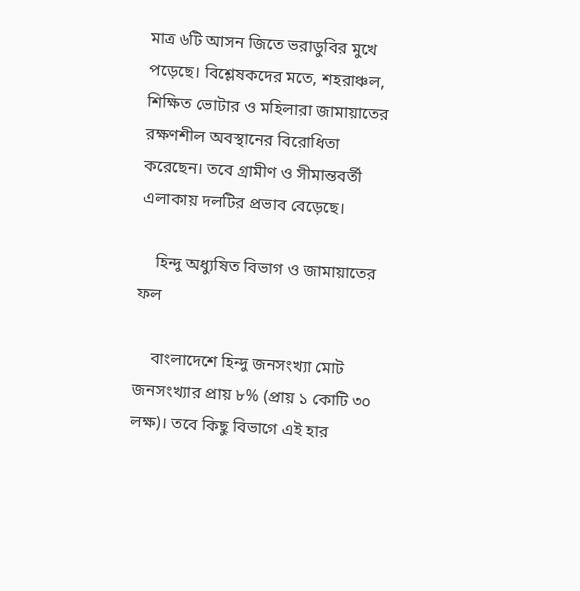মাত্র ৬টি আসন জিতে ভরাডুবির মুখে পড়েছে। বিশ্লেষকদের মতে, শহরাঞ্চল, শিক্ষিত ভোটার ও মহিলারা জামায়াতের রক্ষণশীল অবস্থানের বিরোধিতা করেছেন। তবে গ্রামীণ ও সীমান্তবর্তী এলাকায় দলটির প্রভাব বেড়েছে।

    হিন্দু অধ্যুষিত বিভাগ ও জামায়াতের ফল

    বাংলাদেশে হিন্দু জনসংখ্যা মোট জনসংখ্যার প্রায় ৮% (প্রায় ১ কোটি ৩০ লক্ষ)। তবে কিছু বিভাগে এই হার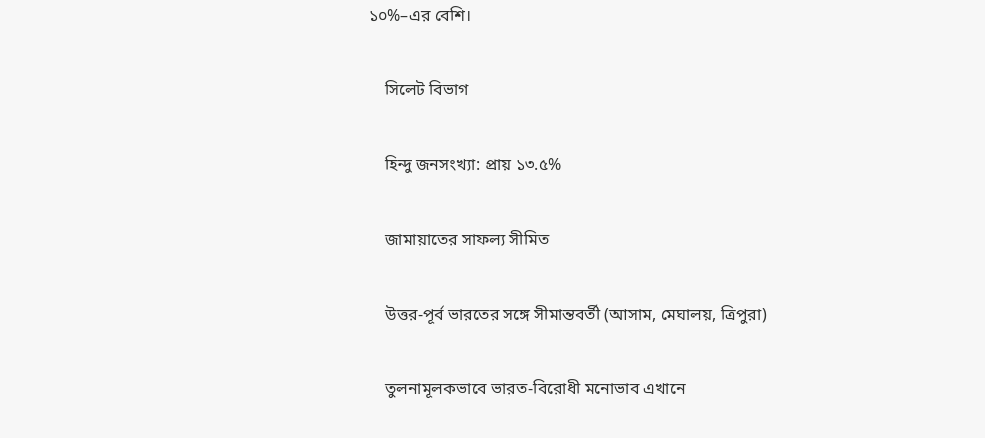১০%–এর বেশি।

    সিলেট বিভাগ

    হিন্দু জনসংখ্যা: প্রায় ১৩.৫%

    জামায়াতের সাফল্য সীমিত

    উত্তর-পূর্ব ভারতের সঙ্গে সীমান্তবর্তী (আসাম, মেঘালয়, ত্রিপুরা)

    তুলনামূলকভাবে ভারত-বিরোধী মনোভাব এখানে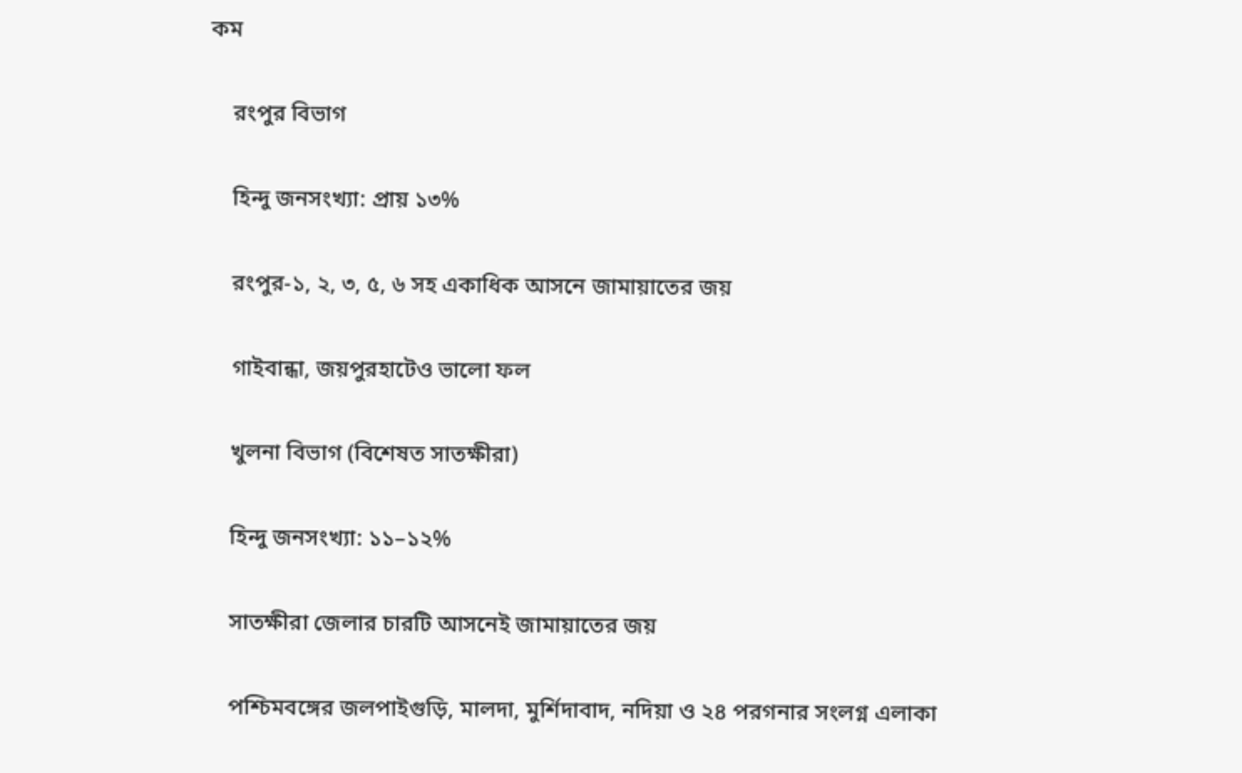কম

    রংপুর বিভাগ

    হিন্দু জনসংখ্যা: প্রায় ১৩%

    রংপুর-১, ২, ৩, ৫, ৬ সহ একাধিক আসনে জামায়াতের জয়

    গাইবান্ধা, জয়পুরহাটেও ভালো ফল

    খুলনা বিভাগ (বিশেষত সাতক্ষীরা)

    হিন্দু জনসংখ্যা: ১১–১২%

    সাতক্ষীরা জেলার চারটি আসনেই জামায়াতের জয়

    পশ্চিমবঙ্গের জলপাইগুড়ি, মালদা, মুর্শিদাবাদ, নদিয়া ও ২৪ পরগনার সংলগ্ন এলাকা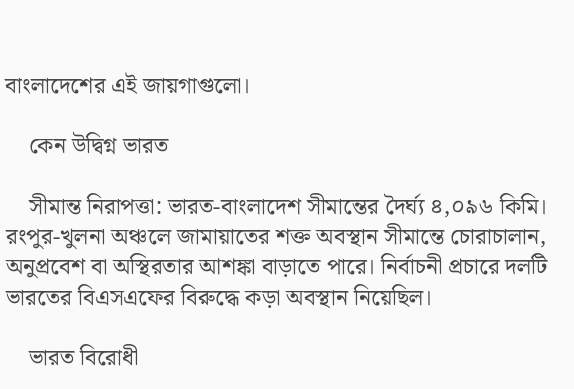বাংলাদেশের এই জায়গাগুলো।

    কেন উদ্বিগ্ন ভারত

    সীমান্ত নিরাপত্তা: ভারত-বাংলাদেশ সীমান্তের দৈর্ঘ্য ৪,০৯৬ কিমি। রংপুর-খুলনা অঞ্চলে জামায়াতের শক্ত অবস্থান সীমান্তে চোরাচালান, অনুপ্রবেশ বা অস্থিরতার আশঙ্কা বাড়াতে পারে। নির্বাচনী প্রচারে দলটি ভারতের বিএসএফের বিরুদ্ধে কড়া অবস্থান নিয়েছিল।

    ভারত বিরোধী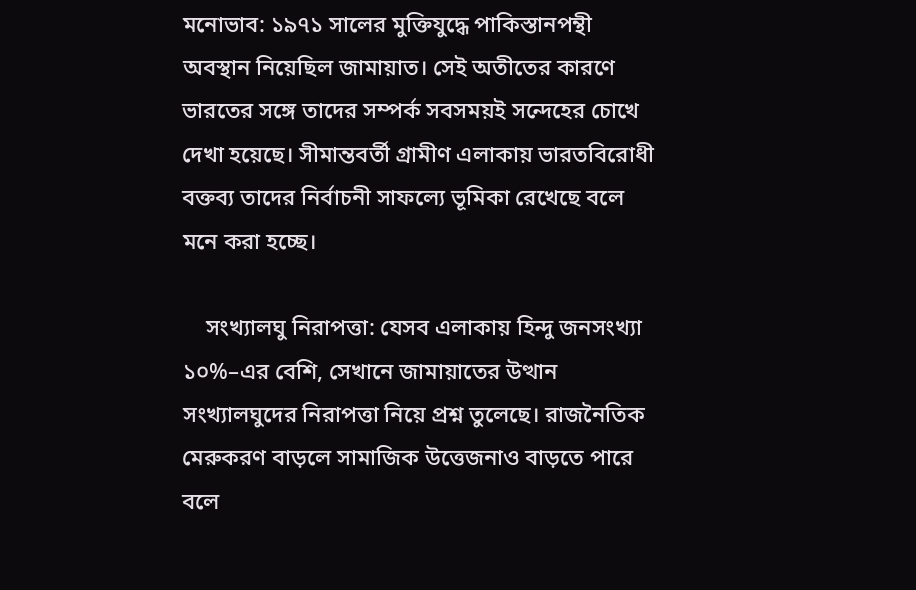মনোভাব: ১৯৭১ সালের মুক্তিযুদ্ধে পাকিস্তানপন্থী অবস্থান নিয়েছিল জামায়াত। সেই অতীতের কারণে ভারতের সঙ্গে তাদের সম্পর্ক সবসময়ই সন্দেহের চোখে দেখা হয়েছে। সীমান্তবর্তী গ্রামীণ এলাকায় ভারতবিরোধী বক্তব্য তাদের নির্বাচনী সাফল্যে ভূমিকা রেখেছে বলে মনে করা হচ্ছে।

    সংখ্যালঘু নিরাপত্তা: যেসব এলাকায় হিন্দু জনসংখ্যা ১০%–এর বেশি, সেখানে জামায়াতের উত্থান সংখ্যালঘুদের নিরাপত্তা নিয়ে প্রশ্ন তুলেছে। রাজনৈতিক মেরুকরণ বাড়লে সামাজিক উত্তেজনাও বাড়তে পারে বলে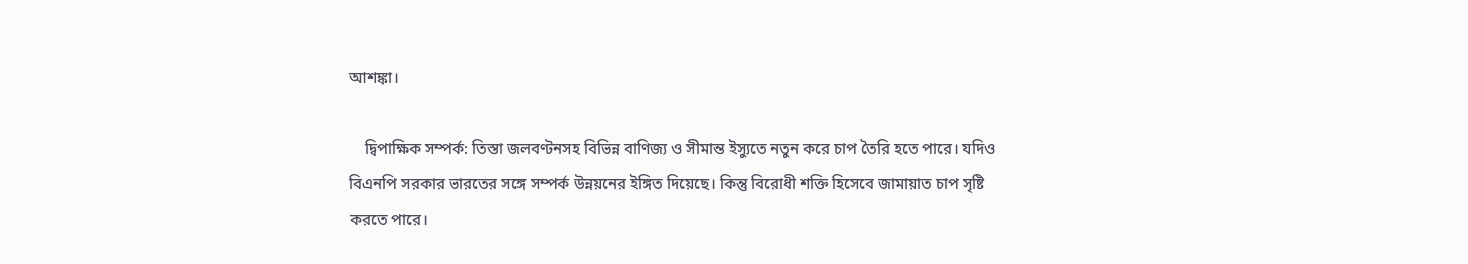আশঙ্কা।

    দ্বিপাক্ষিক সম্পর্ক: তিস্তা জলবণ্টনসহ বিভিন্ন বাণিজ্য ও সীমান্ত ইস্যুতে নতুন করে চাপ তৈরি হতে পারে। যদিও বিএনপি সরকার ভারতের সঙ্গে সম্পর্ক উন্নয়নের ইঙ্গিত দিয়েছে। কিন্তু বিরোধী শক্তি হিসেবে জামায়াত চাপ সৃষ্টি করতে পারে।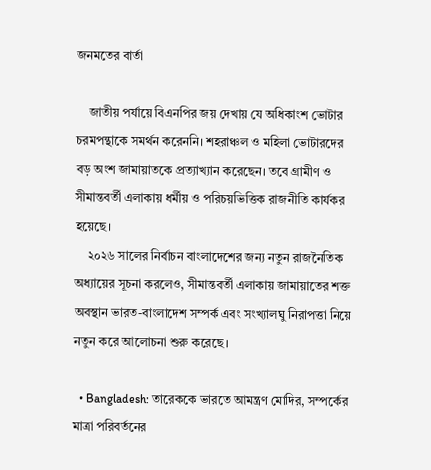জনমতের বার্তা

    জাতীয় পর্যায়ে বিএনপির জয় দেখায় যে অধিকাংশ ভোটার চরমপন্থাকে সমর্থন করেননি। শহরাঞ্চল ও মহিলা ভোটারদের বড় অংশ জামায়াতকে প্রত্যাখ্যান করেছেন। তবে গ্রামীণ ও সীমান্তবর্তী এলাকায় ধর্মীয় ও পরিচয়ভিত্তিক রাজনীতি কার্যকর হয়েছে।
    ২০২৬ সালের নির্বাচন বাংলাদেশের জন্য নতুন রাজনৈতিক অধ্যায়ের সূচনা করলেও, সীমান্তবর্তী এলাকায় জামায়াতের শক্ত অবস্থান ভারত-বাংলাদেশ সম্পর্ক এবং সংখ্যালঘু নিরাপত্তা নিয়ে নতুন করে আলোচনা শুরু করেছে।

  • Bangladesh: তারেককে ভারতে আমন্ত্রণ মোদির, সম্পর্কের মাত্রা পরিবর্তনের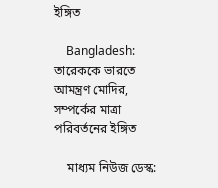ইঙ্গিত

    Bangladesh: তারেককে ভারতে আমন্ত্রণ মোদির, সম্পর্কের মাত্রা পরিবর্তনের ইঙ্গিত

    মাধ্যম নিউজ ডেস্ক: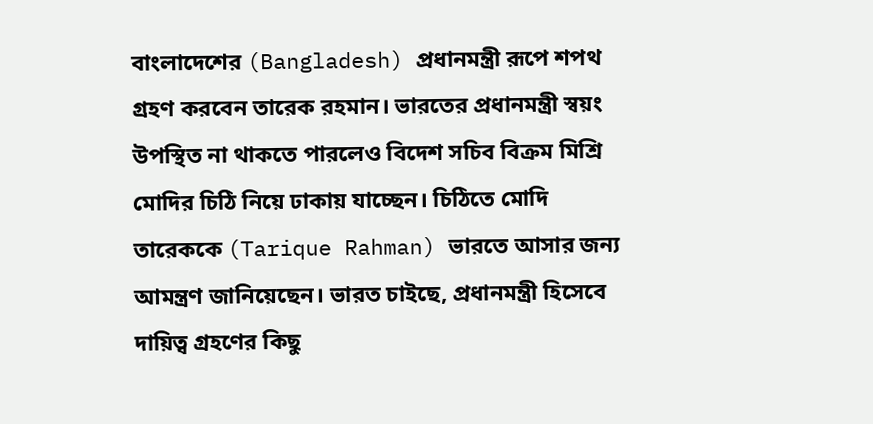বাংলাদেশের (Bangladesh) প্রধানমন্ত্রী রূপে শপথ গ্রহণ করবেন তারেক রহমান। ভারতের প্রধানমন্ত্রী স্বয়ং উপস্থিত না থাকতে পারলেও বিদেশ সচিব বিক্রম মিশ্রি মোদির চিঠি নিয়ে ঢাকায় যাচ্ছেন। চিঠিতে মোদি তারেককে (Tarique Rahman) ভারতে আসার জন্য আমন্ত্রণ জানিয়েছেন। ভারত চাইছে, প্রধানমন্ত্রী হিসেবে দায়িত্ব গ্রহণের কিছু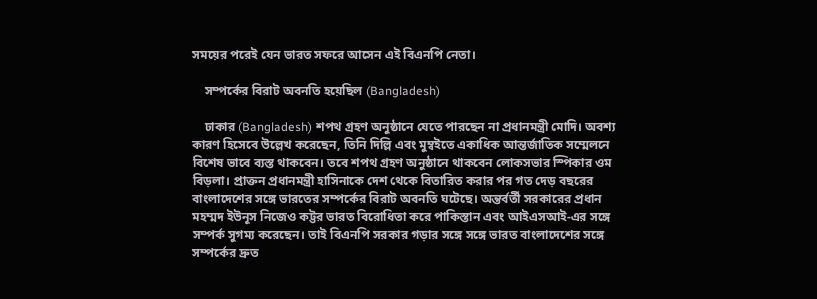সময়ের পরেই যেন ভারত সফরে আসেন এই বিএনপি নেতা।

    সম্পর্কের বিরাট অবনতি হয়েছিল (Bangladesh)

    ঢাকার (Bangladesh) শপথ গ্রহণ অনুষ্ঠানে যেতে পারছেন না প্রধানমন্ত্রী মোদি। অবশ্য কারণ হিসেবে উল্লেখ করেছেন, তিনি দিল্লি এবং মুম্বইতে একাধিক আন্তর্জাতিক সম্মেলনে বিশেষ ভাবে ব্যস্ত থাকবেন। তবে শপথ গ্রহণ অনুষ্ঠানে থাকবেন লোকসভার স্পিকার ওম বিড়লা। প্রাক্তন প্রধানমন্ত্রী হাসিনাকে দেশ থেকে বিতারিত করার পর গত দেড় বছরের বাংলাদেশের সঙ্গে ভারতের সম্পর্কের বিরাট অবনতি ঘটেছে। অন্তর্বর্তী সরকারের প্রধান মহম্মদ ইউনূস নিজেও কট্টর ভারত বিরোধিতা করে পাকিস্তান এবং আইএসআই-এর সঙ্গে সম্পর্ক সুগম্য করেছেন। তাই বিএনপি সরকার গড়ার সঙ্গে সঙ্গে ভারত বাংলাদেশের সঙ্গে সম্পর্কের দ্রুত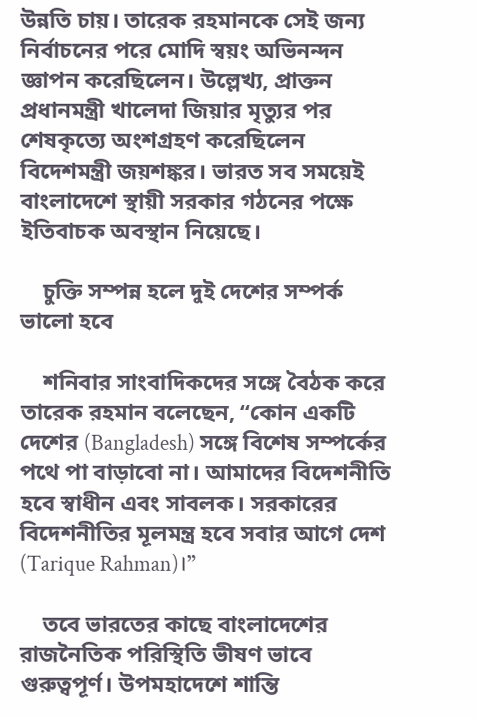উন্নতি চায়। তারেক রহমানকে সেই জন্য নির্বাচনের পরে মোদি স্বয়ং অভিনন্দন জ্ঞাপন করেছিলেন। উল্লেখ্য, প্রাক্তন প্রধানমন্ত্রী খালেদা জিয়ার মৃত্যুর পর শেষকৃত্যে অংশগ্রহণ করেছিলেন বিদেশমন্ত্রী জয়শঙ্কর। ভারত সব সময়েই বাংলাদেশে স্থায়ী সরকার গঠনের পক্ষে ইতিবাচক অবস্থান নিয়েছে।

    চুক্তি সম্পন্ন হলে দুই দেশের সম্পর্ক ভালো হবে

    শনিবার সাংবাদিকদের সঙ্গে বৈঠক করে তারেক রহমান বলেছেন, “কোন একটি দেশের (Bangladesh) সঙ্গে বিশেষ সম্পর্কের পথে পা বাড়াবো না। আমাদের বিদেশনীতি হবে স্বাধীন এবং সাবলক। সরকারের বিদেশনীতির মূলমন্ত্র হবে সবার আগে দেশ (Tarique Rahman)।”

    তবে ভারতের কাছে বাংলাদেশের রাজনৈতিক পরিস্থিতি ভীষণ ভাবে গুরুত্বপূর্ণ। উপমহাদেশে শান্তি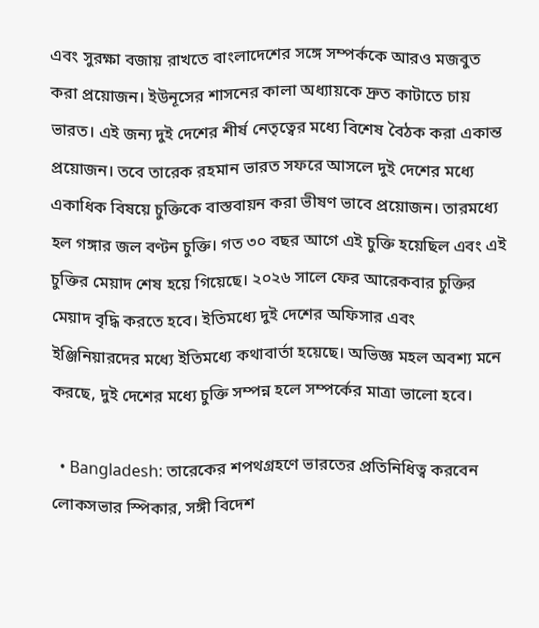এবং সুরক্ষা বজায় রাখতে বাংলাদেশের সঙ্গে সম্পর্ককে আরও মজবুত করা প্রয়োজন। ইউনূসের শাসনের কালা অধ্যায়কে দ্রুত কাটাতে চায় ভারত। এই জন্য দুই দেশের শীর্ষ নেতৃত্বের মধ্যে বিশেষ বৈঠক করা একান্ত প্রয়োজন। তবে তারেক রহমান ভারত সফরে আসলে দুই দেশের মধ্যে একাধিক বিষয়ে চুক্তিকে বাস্তবায়ন করা ভীষণ ভাবে প্রয়োজন। তারমধ্যে হল গঙ্গার জল বণ্টন চুক্তি। গত ৩০ বছর আগে এই চুক্তি হয়েছিল এবং এই চুক্তির মেয়াদ শেষ হয়ে গিয়েছে। ২০২৬ সালে ফের আরেকবার চুক্তির মেয়াদ বৃদ্ধি করতে হবে। ইতিমধ্যে দুই দেশের অফিসার এবং ইঞ্জিনিয়ারদের মধ্যে ইতিমধ্যে কথাবার্তা হয়েছে। অভিজ্ঞ মহল অবশ্য মনে করছে, দুই দেশের মধ্যে চুক্তি সম্পন্ন হলে সম্পর্কের মাত্রা ভালো হবে।

  • Bangladesh: তারেকের শপথগ্রহণে ভারতের প্রতিনিধিত্ব করবেন লোকসভার স্পিকার, সঙ্গী বিদেশ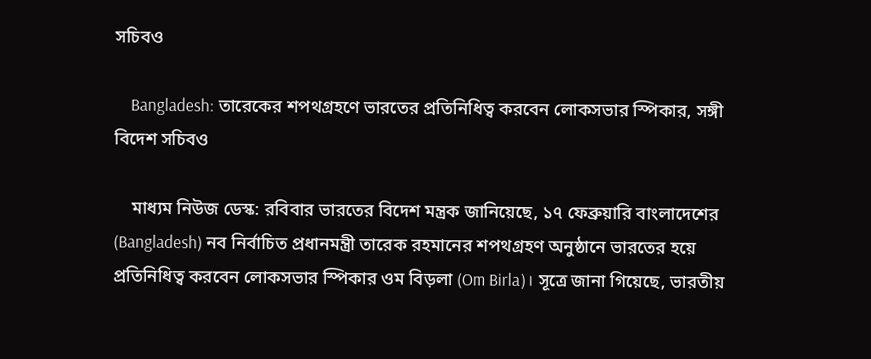সচিবও

    Bangladesh: তারেকের শপথগ্রহণে ভারতের প্রতিনিধিত্ব করবেন লোকসভার স্পিকার, সঙ্গী বিদেশ সচিবও

    মাধ্যম নিউজ ডেস্ক: রবিবার ভারতের বিদেশ মন্ত্রক জানিয়েছে, ১৭ ফেব্রুয়ারি বাংলাদেশের (Bangladesh) নব নির্বাচিত প্রধানমন্ত্রী তারেক রহমানের শপথগ্রহণ অনুষ্ঠানে ভারতের হয়ে প্রতিনিধিত্ব করবেন লোকসভার স্পিকার ওম বিড়লা (Om Birla)। সূত্রে জানা গিয়েছে, ভারতীয়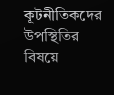কূটনীতিকদের উপস্থিতির বিষয়ে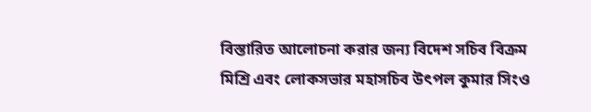বিস্তারিত আলোচনা করার জন্য বিদেশ সচিব বিক্রম মিশ্রি এবং লোকসভার মহাসচিব উৎপল কুমার সিংও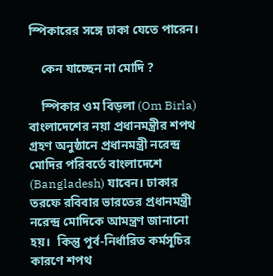স্পিকারের সঙ্গে ঢাকা যেতে পারেন।

    কেন যাচ্ছেন না মোদি ?

    স্পিকার ওম বিড়লা (Om Birla) বাংলাদেশের নয়া প্রধানমন্ত্রীর শপথ গ্রহণ অনুষ্ঠানে প্রধানমন্ত্রী নরেন্দ্র মোদির পরিবর্তে বাংলাদেশে (Bangladesh) যাবেন। ঢাকার তরফে রবিবার ভারতের প্রধানমন্ত্রী নরেন্দ্র মোদিকে আমন্ত্রণ জানানো হয়।  কিন্তু পূর্ব-নির্ধারিত কর্মসূচির কারণে শপথ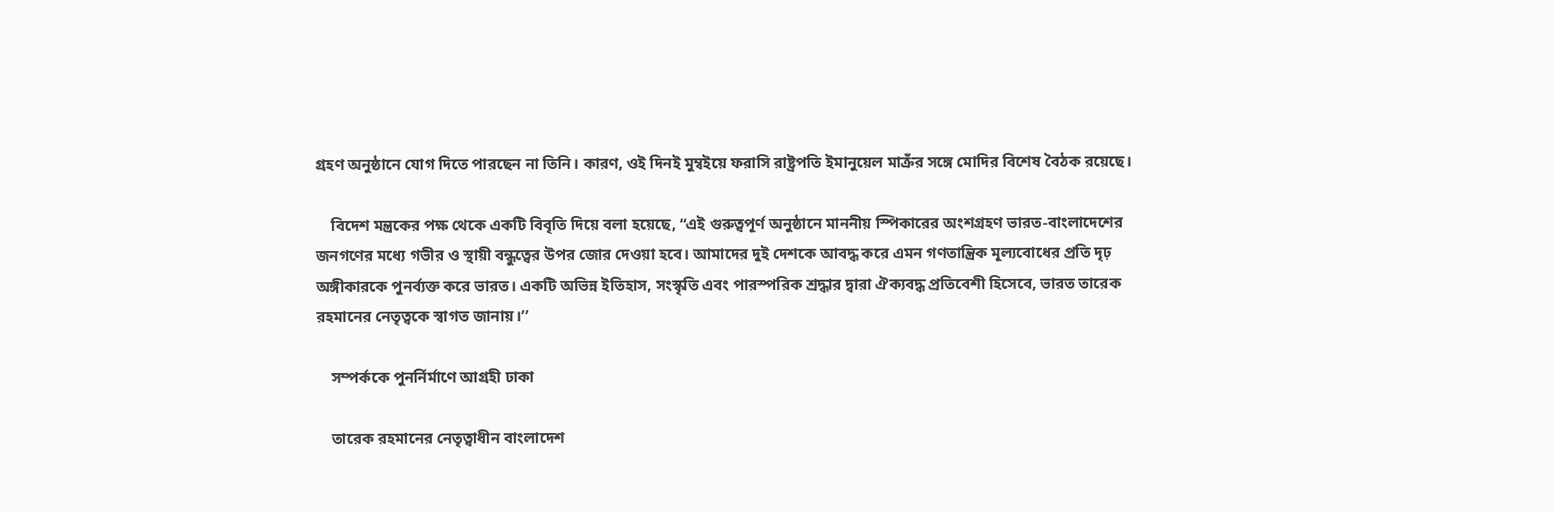গ্রহণ অনুষ্ঠানে যোগ দিতে পারছেন না তিনি। কারণ, ওই দিনই মুম্বইয়ে ফরাসি রাষ্ট্রপতি ইমানুয়েল মাক্রঁর সঙ্গে মোদির বিশেষ বৈঠক রয়েছে।

    বিদেশ মন্ত্রকের পক্ষ থেকে একটি বিবৃতি দিয়ে বলা হয়েছে, “এই গুরুত্বপূর্ণ অনুষ্ঠানে মাননীয় স্পিকারের অংশগ্রহণ ভারত-বাংলাদেশের জনগণের মধ্যে গভীর ও স্থায়ী বন্ধুত্বের উপর জোর দেওয়া হবে। আমাদের দুই দেশকে আবদ্ধ করে এমন গণতান্ত্রিক মূল্যবোধের প্রতি দৃঢ় অঙ্গীকারকে পুনর্ব্যক্ত করে ভারত। একটি অভিন্ন ইতিহাস, সংস্কৃতি এবং পারস্পরিক শ্রদ্ধার দ্বারা ঐক্যবদ্ধ প্রতিবেশী হিসেবে, ভারত তারেক রহমানের নেতৃত্বকে স্বাগত জানায়।’’

    সম্পর্ককে পুনর্নির্মাণে আগ্রহী ঢাকা

    তারেক রহমানের নেতৃত্বাধীন বাংলাদেশ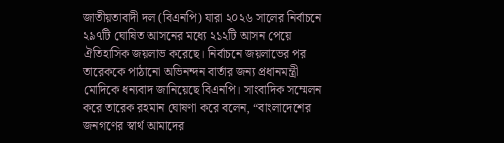জাতীয়তাবাদী দল (বিএনপি) যারা ২০২৬ সালের নির্বাচনে ২৯৭টি ঘোষিত আসনের মধ্যে ২১২টি আসন পেয়ে ঐতিহাসিক জয়লাভ করেছে। নির্বাচনে জয়লাভের পর তারেককে পাঠানো অভিনন্দন বার্তার জন্য প্রধানমন্ত্রী মোদিকে ধন্যবাদ জানিয়েছে বিএনপি। সাংবাদিক সম্মেলন করে তারেক রহমান ঘোষণা করে বলেন, “বাংলাদেশের জনগণের স্বার্থ আমাদের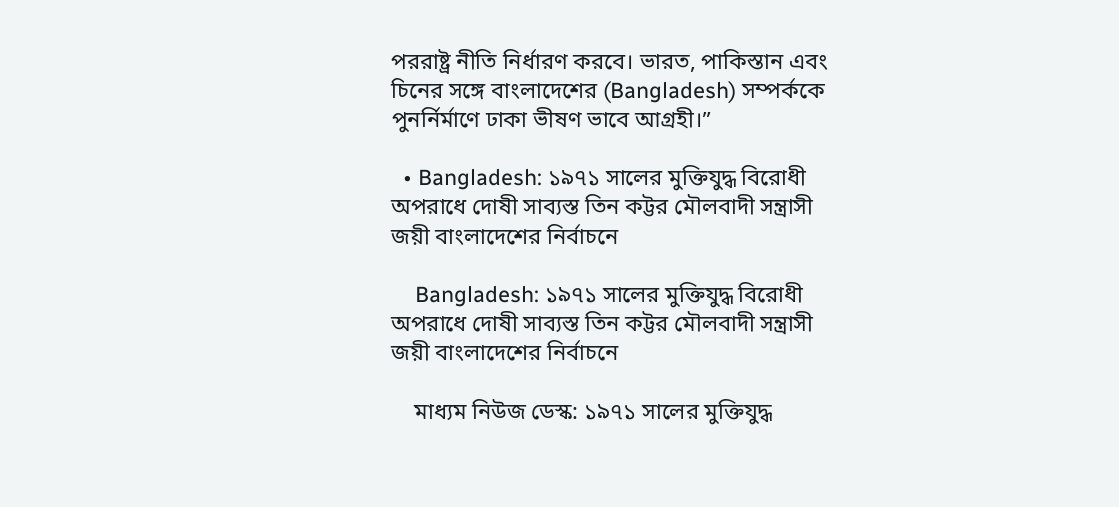পররাষ্ট্র নীতি নির্ধারণ করবে। ভারত, পাকিস্তান এবং চিনের সঙ্গে বাংলাদেশের (Bangladesh) সম্পর্ককে পুনর্নির্মাণে ঢাকা ভীষণ ভাবে আগ্রহী।”

  • Bangladesh: ১৯৭১ সালের মুক্তিযুদ্ধ বিরোধী অপরাধে দোষী সাব্যস্ত তিন কট্টর মৌলবাদী সন্ত্রাসী জয়ী বাংলাদেশের নির্বাচনে

    Bangladesh: ১৯৭১ সালের মুক্তিযুদ্ধ বিরোধী অপরাধে দোষী সাব্যস্ত তিন কট্টর মৌলবাদী সন্ত্রাসী জয়ী বাংলাদেশের নির্বাচনে

    মাধ্যম নিউজ ডেস্ক: ১৯৭১ সালের মুক্তিযুদ্ধ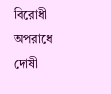বিরোধী অপরাধে দোষী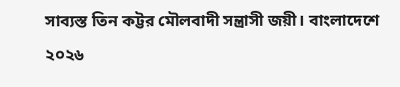সাব্যস্ত তিন কট্টর মৌলবাদী সন্ত্রাসী জয়ী। বাংলাদেশে ২০২৬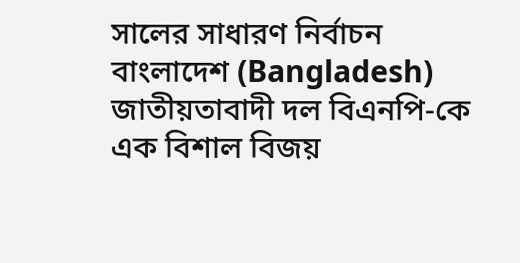সালের সাধারণ নির্বাচন বাংলাদেশ (Bangladesh) জাতীয়তাবাদী দল বিএনপি-কে এক বিশাল বিজয়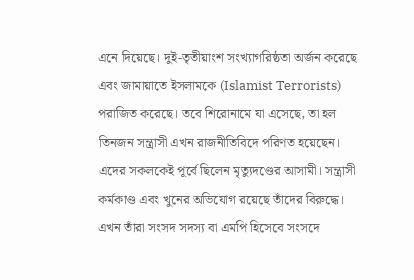এনে দিয়েছে। দুই-তৃতীয়াংশ সংখ্যাগরিষ্ঠতা অর্জন করেছে এবং জামায়াতে ইসলামকে (Islamist Terrorists) পরাজিত করেছে। তবে শিরোনামে যা এসেছে, তা হল তিনজন সন্ত্রাসী এখন রাজনীতিবিদে পরিণত হয়েছেন। এদের সকলকেই পূর্বে ছিলেন মৃত্যুদণ্ডের আসামী। সন্ত্রাসী কর্মকাণ্ড এবং খুনের অভিযোগ রয়েছে তাঁদের বিরুদ্ধে। এখন তাঁরা সংসদ সদস্য বা এমপি হিসেবে সংসদে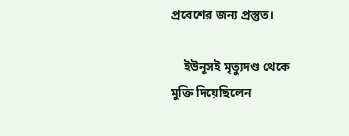প্রবেশের জন্য প্রস্তুত।

    ইউনূসই মৃত্যুদণ্ড থেকে মুক্তি দিয়েছিলেন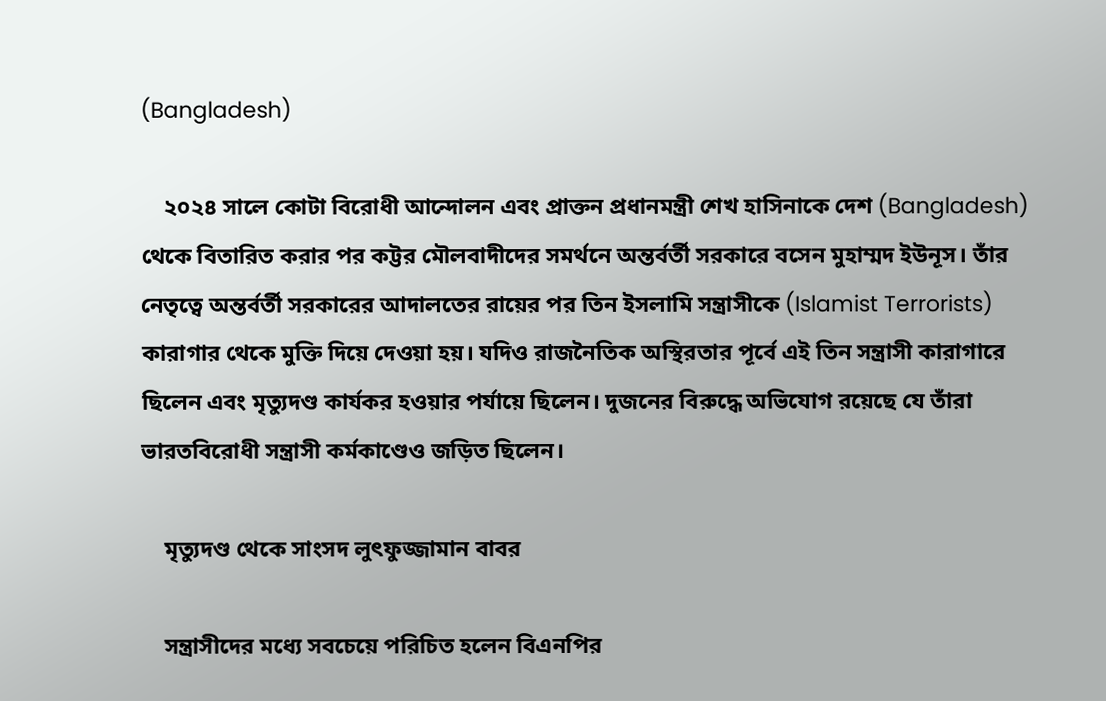(Bangladesh)

    ২০২৪ সালে কোটা বিরোধী আন্দোলন এবং প্রাক্তন প্রধানমন্ত্রী শেখ হাসিনাকে দেশ (Bangladesh) থেকে বিতারিত করার পর কট্টর মৌলবাদীদের সমর্থনে অন্তর্বর্তী সরকারে বসেন মুহাম্মদ ইউনূস। তাঁর নেতৃত্বে অন্তর্বর্তী সরকারের আদালতের রায়ের পর তিন ইসলামি সন্ত্রাসীকে (Islamist Terrorists) কারাগার থেকে মুক্তি দিয়ে দেওয়া হয়। যদিও রাজনৈতিক অস্থিরতার পূর্বে এই তিন সন্ত্রাসী কারাগারে ছিলেন এবং মৃত্যুদণ্ড কার্যকর হওয়ার পর্যায়ে ছিলেন। দুজনের বিরুদ্ধে অভিযোগ রয়েছে যে তাঁরা ভারতবিরোধী সন্ত্রাসী কর্মকাণ্ডেও জড়িত ছিলেন।

    মৃত্যুদণ্ড থেকে সাংসদ লুৎফুজ্জামান বাবর

    সন্ত্রাসীদের মধ্যে সবচেয়ে পরিচিত হলেন বিএনপির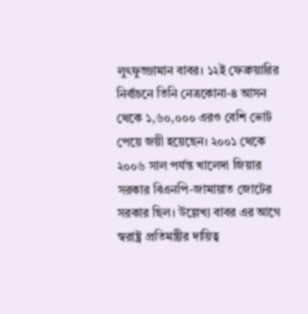লুৎফুজ্জামান বাবর। ১২ই ফেব্রুয়ারির নির্বাচনে তিনি নেত্রকোনা-৪ আসন থেকে ১,৬০,০০০ এরও বেশি ভোট পেয়ে জয়ী হয়েছেন। ২০০১ থেকে ২০০৬ সাল পর্যন্ত খালেদা জিয়ার সরকার বিএনপি-জামায়াত জোটের সরকার ছিল। উল্লেখ্য বাবর এর আগে স্বরাষ্ট্র প্রতিমন্ত্রীর দায়িত্ব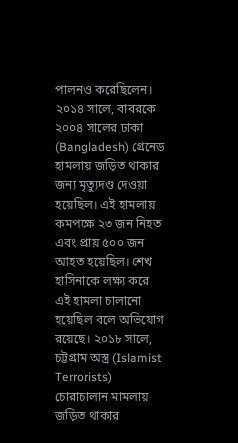পালনও করেছিলেন। ২০১৪ সালে, বাবরকে ২০০৪ সালের ঢাকা (Bangladesh) গ্রেনেড হামলায় জড়িত থাকার জন্য মৃত্যুদণ্ড দেওয়া হয়েছিল। এই হামলায় কমপক্ষে ২৩ জন নিহত এবং প্রায় ৫০০ জন আহত হয়েছিল। শেখ হাসিনাকে লক্ষ্য করে এই হামলা চালানো হয়েছিল বলে অভিযোগ রয়েছে। ২০১৮ সালে, চট্টগ্রাম অস্ত্র (Islamist Terrorists) চোরাচালান মামলায় জড়িত থাকার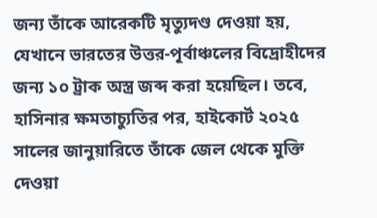জন্য তাঁকে আরেকটি মৃত্যুদণ্ড দেওয়া হয়, যেখানে ভারতের উত্তর-পূর্বাঞ্চলের বিদ্রোহীদের জন্য ১০ ট্রাক অস্ত্র জব্দ করা হয়েছিল। তবে, হাসিনার ক্ষমতাচ্যুতির পর, হাইকোর্ট ২০২৫ সালের জানুয়ারিতে তাঁকে জেল থেকে মুক্তি দেওয়া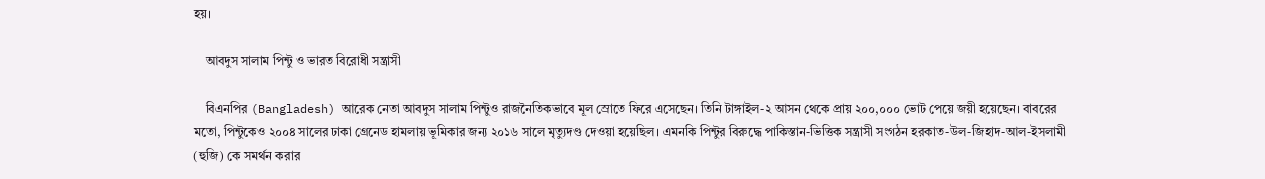হয়।

    আবদুস সালাম পিন্টু ও ভারত বিরোধী সন্ত্রাসী

    বিএনপির (Bangladesh) আরেক নেতা আবদুস সালাম পিন্টুও রাজনৈতিকভাবে মূল স্রোতে ফিরে এসেছেন। তিনি টাঙ্গাইল-২ আসন থেকে প্রায় ২০০,০০০ ভোট পেয়ে জয়ী হয়েছেন। বাবরের মতো, পিন্টুকেও ২০০৪ সালের ঢাকা গ্রেনেড হামলায় ভূমিকার জন্য ২০১৬ সালে মৃত্যুদণ্ড দেওয়া হয়েছিল। এমনকি পিন্টুর বিরুদ্ধে পাকিস্তান-ভিত্তিক সন্ত্রাসী সংগঠন হরকাত-উল-জিহাদ-আল-ইসলামী (হুজি) কে সমর্থন করার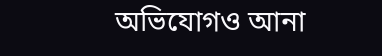অভিযোগও আনা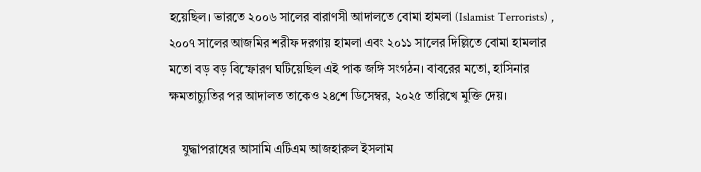হয়েছিল। ভারতে ২০০৬ সালের বারাণসী আদালতে বোমা হামলা (Islamist Terrorists) , ২০০৭ সালের আজমির শরীফ দরগায় হামলা এবং ২০১১ সালের দিল্লিতে বোমা হামলার মতো বড় বড় বিস্ফোরণ ঘটিয়েছিল এই পাক জঙ্গি সংগঠন। বাবরের মতো, হাসিনার ক্ষমতাচ্যুতির পর আদালত তাকেও ২৪শে ডিসেম্বর, ২০২৫ তারিখে মুক্তি দেয়।

    যুদ্ধাপরাধের আসামি এটিএম আজহারুল ইসলাম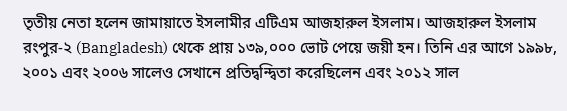তৃতীয় নেতা হলেন জামায়াতে ইসলামীর এটিএম আজহারুল ইসলাম। আজহারুল ইসলাম রংপুর-২ (Bangladesh) থেকে প্রায় ১৩৯,০০০ ভোট পেয়ে জয়ী হন। তিনি এর আগে ১৯৯৮, ২০০১ এবং ২০০৬ সালেও সেখানে প্রতিদ্বন্দ্বিতা করেছিলেন এবং ২০১২ সাল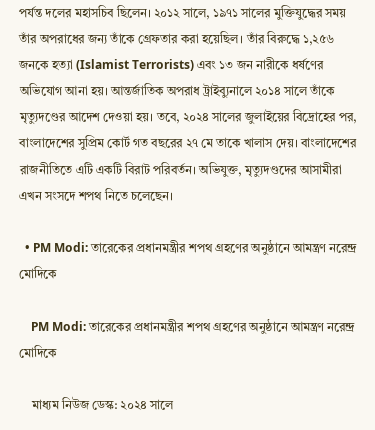পর্যন্ত দলের মহাসচিব ছিলেন। ২০১২ সালে, ১৯৭১ সালের মুক্তিযুদ্ধের সময় তাঁর অপরাধের জন্য তাঁকে গ্রেফতার করা হয়েছিল। তাঁর বিরুদ্ধে ১,২৫৬ জনকে হত্যা (Islamist Terrorists) এবং ১৩ জন নারীকে ধর্ষণের অভিযোগ আনা হয়। আন্তর্জাতিক অপরাধ ট্রাইব্যুনালে ২০১৪ সালে তাঁকে মৃত্যুদণ্ডের আদেশ দেওয়া হয়। তবে, ২০২৪ সালের জুলাইয়ের বিদ্রোহের পর, বাংলাদেশের সুপ্রিম কোর্ট গত বছরের ২৭ মে তাকে খালাস দেয়। বাংলাদেশের রাজনীতিতে এটি একটি বিরাট পরিবর্তন। অভিযুক্ত, মৃত্যুদণ্ডদের আসামীরা এখন সংসদে শপথ নিতে চলেছেন।

  • PM Modi: তারেকের প্রধানমন্ত্রীর শপথ গ্রহণের অনুষ্ঠানে আমন্ত্রণ নরেন্দ্র মোদিকে

    PM Modi: তারেকের প্রধানমন্ত্রীর শপথ গ্রহণের অনুষ্ঠানে আমন্ত্রণ নরেন্দ্র মোদিকে

    মাধ্যম নিউজ ডেস্ক: ২০২৪ সালে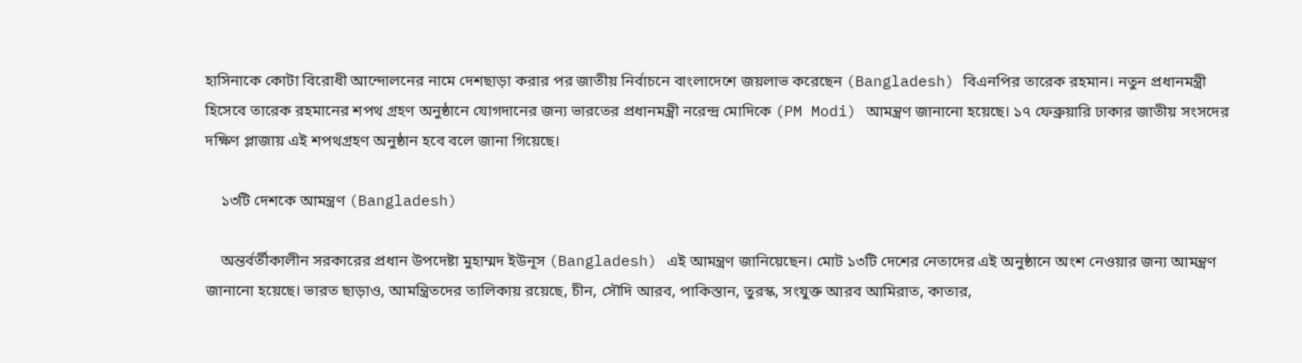হাসিনাকে কোটা বিরোধী আন্দোলনের নামে দেশছাড়া করার পর জাতীয় নির্বাচনে বাংলাদেশে জয়লাভ করেছেন (Bangladesh) বিএনপির তারেক রহমান। নতুন প্রধানমন্ত্রী হিসেবে তারেক রহমানের শপথ গ্রহণ অনুষ্ঠানে যোগদানের জন্য ভারতের প্রধানমন্ত্রী নরেন্দ্র মোদিকে (PM Modi) আমন্ত্রণ জানানো হয়েছে। ১৭ ফেব্রুয়ারি ঢাকার জাতীয় সংসদের দক্ষিণ প্লাজায় এই শপথগ্রহণ অনুষ্ঠান হবে বলে জানা গিয়েছে।

    ১৩টি দেশকে আমন্ত্রণ (Bangladesh)

    অন্তর্বর্তীকালীন সরকারের প্রধান উপদেষ্টা মুহাম্মদ ইউনূস (Bangladesh) এই আমন্ত্রণ জানিয়েছেন। মোট ১৩টি দেশের নেতাদের এই অনুষ্ঠানে অংশ নেওয়ার জন্য আমন্ত্রণ জানানো হয়েছে। ভারত ছাড়াও, আমন্ত্রিতদের তালিকায় রয়েছে, চীন, সৌদি আরব, পাকিস্তান, তুরস্ক, সংযুক্ত আরব আমিরাত, কাতার,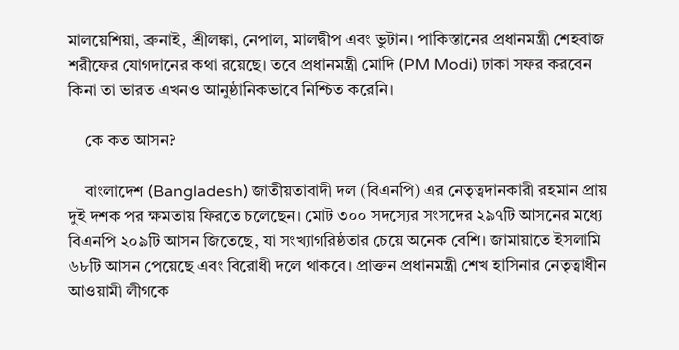মালয়েশিয়া, ব্রুনাই, শ্রীলঙ্কা, নেপাল, মালদ্বীপ এবং ভুটান। পাকিস্তানের প্রধানমন্ত্রী শেহবাজ শরীফের যোগদানের কথা রয়েছে। তবে প্রধানমন্ত্রী মোদি (PM Modi) ঢাকা সফর করবেন কিনা তা ভারত এখনও আনুষ্ঠানিকভাবে নিশ্চিত করেনি।

    কে কত আসন?

    বাংলাদেশ (Bangladesh) জাতীয়তাবাদী দল (বিএনপি) এর নেতৃত্বদানকারী রহমান প্রায় দুই দশক পর ক্ষমতায় ফিরতে চলেছেন। মোট ৩০০ সদস্যের সংসদের ২৯৭টি আসনের মধ্যে বিএনপি ২০৯টি আসন জিতেছে, যা সংখ্যাগরিষ্ঠতার চেয়ে অনেক বেশি। জামায়াতে ইসলামি ৬৮টি আসন পেয়েছে এবং বিরোধী দলে থাকবে। প্রাক্তন প্রধানমন্ত্রী শেখ হাসিনার নেতৃত্বাধীন আওয়ামী লীগকে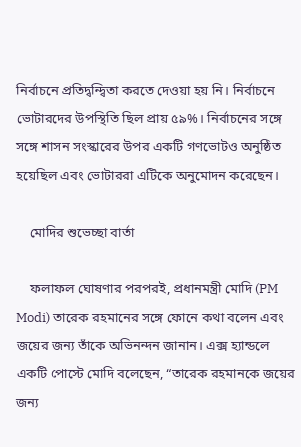নির্বাচনে প্রতিদ্বন্দ্বিতা করতে দেওয়া হয় নি। নির্বাচনে ভোটারদের উপস্থিতি ছিল প্রায় ৫৯%। নির্বাচনের সঙ্গে সঙ্গে শাসন সংস্কারের উপর একটি গণভোটও অনুষ্ঠিত হয়েছিল এবং ভোটাররা এটিকে অনুমোদন করেছেন।

    মোদির শুভেচ্ছা বার্তা

    ফলাফল ঘোষণার পরপরই, প্রধানমন্ত্রী মোদি (PM Modi) তারেক রহমানের সঙ্গে ফোনে কথা বলেন এবং জয়ের জন্য তাঁকে অভিনন্দন জানান। এক্স হ্যান্ডলে একটি পোস্টে মোদি বলেছেন, “তারেক রহমানকে জয়ের জন্য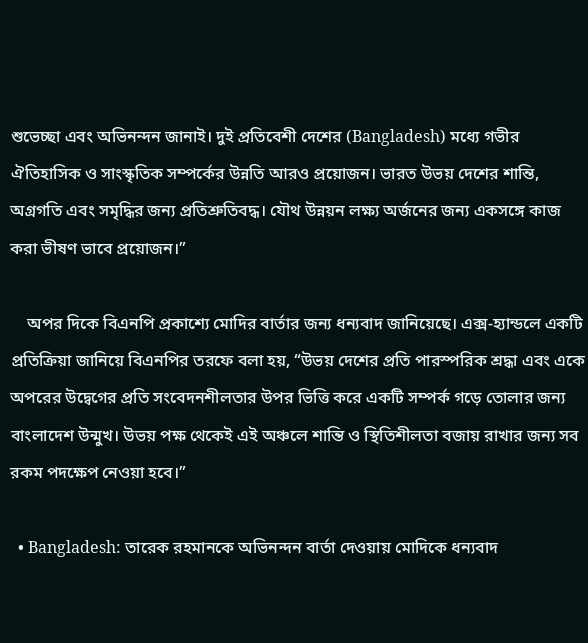শুভেচ্ছা এবং অভিনন্দন জানাই। দুই প্রতিবেশী দেশের (Bangladesh) মধ্যে গভীর ঐতিহাসিক ও সাংস্কৃতিক সম্পর্কের উন্নতি আরও প্রয়োজন। ভারত উভয় দেশের শান্তি, অগ্রগতি এবং সমৃদ্ধির জন্য প্রতিশ্রুতিবদ্ধ। যৌথ উন্নয়ন লক্ষ্য অর্জনের জন্য একসঙ্গে কাজ করা ভীষণ ভাবে প্রয়োজন।”

    অপর দিকে বিএনপি প্রকাশ্যে মোদির বার্তার জন্য ধন্যবাদ জানিয়েছে। এক্স-হ্যান্ডলে একটি প্রতিক্রিয়া জানিয়ে বিএনপির তরফে বলা হয়, “উভয় দেশের প্রতি পারস্পরিক শ্রদ্ধা এবং একে অপরের উদ্বেগের প্রতি সংবেদনশীলতার উপর ভিত্তি করে একটি সম্পর্ক গড়ে তোলার জন্য বাংলাদেশ উন্মুখ। উভয় পক্ষ থেকেই এই অঞ্চলে শান্তি ও স্থিতিশীলতা বজায় রাখার জন্য সব রকম পদক্ষেপ নেওয়া হবে।”

  • Bangladesh: তারেক রহমানকে অভিনন্দন বার্তা দেওয়ায় মোদিকে ধন্যবাদ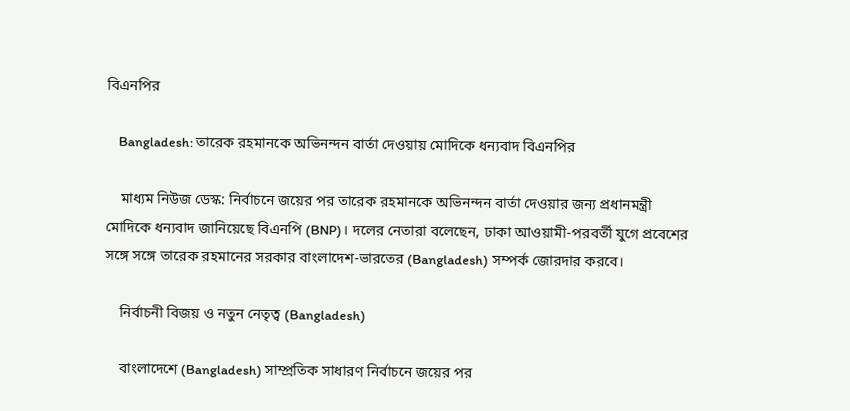বিএনপির

    Bangladesh: তারেক রহমানকে অভিনন্দন বার্তা দেওয়ায় মোদিকে ধন্যবাদ বিএনপির

    মাধ্যম নিউজ ডেস্ক: নির্বাচনে জয়ের পর তারেক রহমানকে অভিনন্দন বার্তা দেওয়ার জন্য প্রধানমন্ত্রী মোদিকে ধন্যবাদ জানিয়েছে বিএনপি (BNP)। দলের নেতারা বলেছেন, ঢাকা আওয়ামী-পরবর্তী যুগে প্রবেশের সঙ্গে সঙ্গে তারেক রহমানের সরকার বাংলাদেশ-ভারতের (Bangladesh) সম্পর্ক জোরদার করবে।

    নির্বাচনী বিজয় ও নতুন নেতৃত্ব (Bangladesh)

    বাংলাদেশে (Bangladesh) সাম্প্রতিক সাধারণ নির্বাচনে জয়ের পর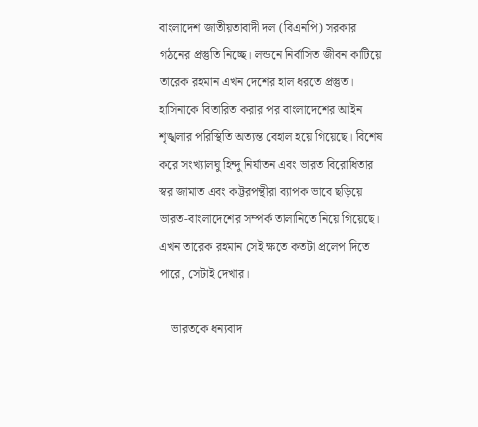বাংলাদেশ জাতীয়তাবাদী দল (বিএনপি) সরকার গঠনের প্রস্তুতি নিচ্ছে। লন্ডনে নির্বাসিত জীবন কাটিয়ে তারেক রহমান এখন দেশের হাল ধরতে প্রস্তুত। হাসিনাকে বিতারিত করার পর বাংলাদেশের আইন শৃঙ্খলার পরিস্থিতি অত্যন্ত বেহাল হয়ে গিয়েছে। বিশেষ করে সংখ্যালঘু হিন্দু নির্যাতন এবং ভারত বিরোধিতার স্বর জামাত এবং কট্টরপন্থীরা ব্যাপক ভাবে ছড়িয়ে ভারত-বাংলাদেশের সম্পর্ক তালানিতে নিয়ে গিয়েছে। এখন তারেক রহমান সেই ক্ষতে কতটা প্রলেপ দিতে পারে, সেটাই দেখার।

    ভারতকে ধন্যবাদ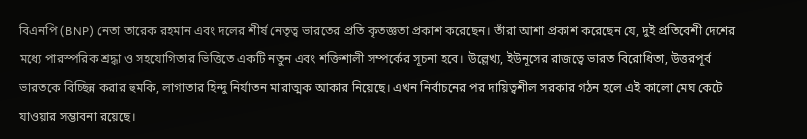বিএনপি (BNP) নেতা তারেক রহমান এবং দলের শীর্ষ নেতৃত্ব ভারতের প্রতি কৃতজ্ঞতা প্রকাশ করেছেন। তাঁরা আশা প্রকাশ করেছেন যে, দুই প্রতিবেশী দেশের মধ্যে পারস্পরিক শ্রদ্ধা ও সহযোগিতার ভিত্তিতে একটি নতুন এবং শক্তিশালী সম্পর্কের সূচনা হবে। উল্লেখ্য, ইউনূসের রাজত্বে ভারত বিরোধিতা, উত্তরপূর্ব ভারতকে বিচ্ছিন্ন করার হুমকি, লাগাতার হিন্দু নির্যাতন মারাত্মক আকার নিয়েছে। এখন নির্বাচনের পর দায়িত্বশীল সরকার গঠন হলে এই কালো মেঘ কেটে যাওয়ার সম্ভাবনা রয়েছে।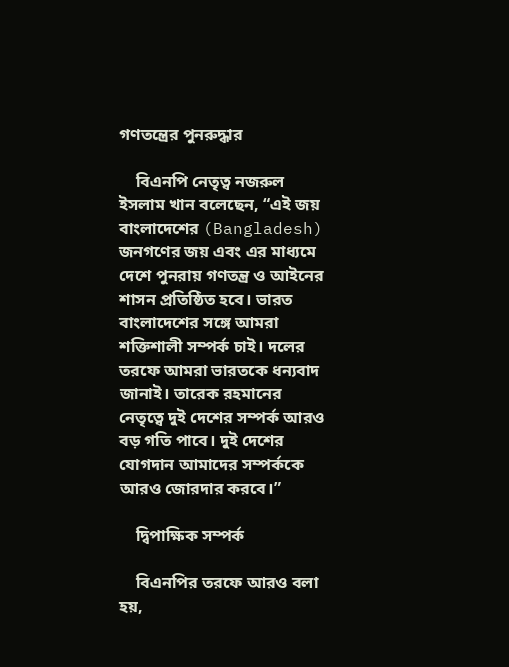গণতন্ত্রের পুনরুদ্ধার

    বিএনপি নেতৃত্ব নজরুল ইসলাম খান বলেছেন, “এই জয় বাংলাদেশের (Bangladesh) জনগণের জয় এবং এর মাধ্যমে দেশে পুনরায় গণতন্ত্র ও আইনের শাসন প্রতিষ্ঠিত হবে। ভারত বাংলাদেশের সঙ্গে আমরা শক্তিশালী সম্পর্ক চাই। দলের তরফে আমরা ভারতকে ধন্যবাদ জানাই। তারেক রহমানের নেতৃত্বে দুই দেশের সম্পর্ক আরও বড় গতি পাবে। দুই দেশের যোগদান আমাদের সম্পর্ককে আরও জোরদার করবে।”

    দ্বিপাক্ষিক সম্পর্ক

    বিএনপির তরফে আরও বলা হয়,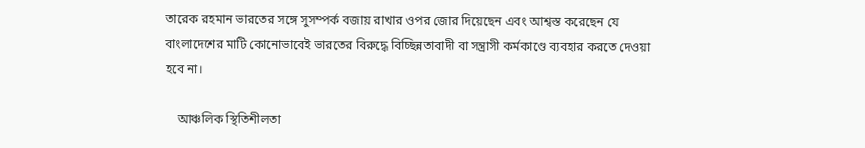তারেক রহমান ভারতের সঙ্গে সুসম্পর্ক বজায় রাখার ওপর জোর দিয়েছেন এবং আশ্বস্ত করেছেন যে বাংলাদেশের মাটি কোনোভাবেই ভারতের বিরুদ্ধে বিচ্ছিন্নতাবাদী বা সন্ত্রাসী কর্মকাণ্ডে ব্যবহার করতে দেওয়া হবে না।

    আঞ্চলিক স্থিতিশীলতা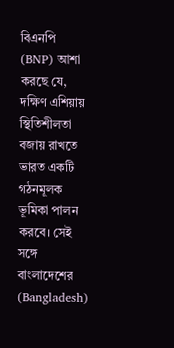বিএনপি (BNP) আশা করছে যে, দক্ষিণ এশিয়ায় স্থিতিশীলতা বজায় রাখতে ভারত একটি গঠনমূলক ভূমিকা পালন করবে। সেই সঙ্গে বাংলাদেশের (Bangladesh)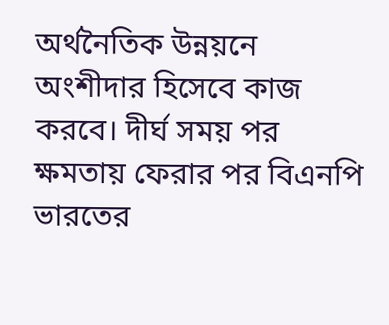অর্থনৈতিক উন্নয়নে অংশীদার হিসেবে কাজ করবে। দীর্ঘ সময় পর ক্ষমতায় ফেরার পর বিএনপি ভারতের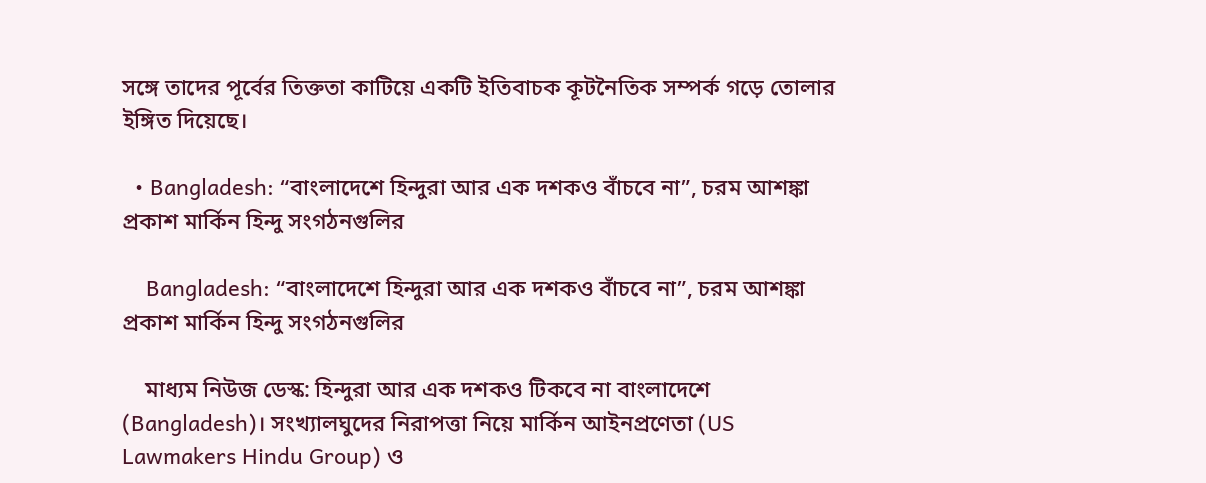সঙ্গে তাদের পূর্বের তিক্ততা কাটিয়ে একটি ইতিবাচক কূটনৈতিক সম্পর্ক গড়ে তোলার ইঙ্গিত দিয়েছে।

  • Bangladesh: “বাংলাদেশে হিন্দুরা আর এক দশকও বাঁচবে না”, চরম আশঙ্কা প্রকাশ মার্কিন হিন্দু সংগঠনগুলির

    Bangladesh: “বাংলাদেশে হিন্দুরা আর এক দশকও বাঁচবে না”, চরম আশঙ্কা প্রকাশ মার্কিন হিন্দু সংগঠনগুলির

    মাধ্যম নিউজ ডেস্ক: হিন্দুরা আর এক দশকও টিকবে না বাংলাদেশে (Bangladesh)। সংখ্যালঘুদের নিরাপত্তা নিয়ে মার্কিন আইনপ্রণেতা (US Lawmakers Hindu Group) ও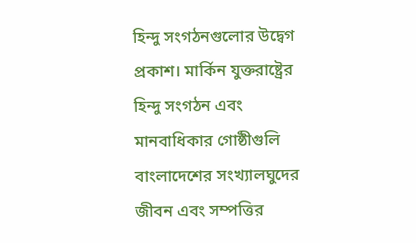হিন্দু সংগঠনগুলোর উদ্বেগ প্রকাশ। মার্কিন যুক্তরাষ্ট্রের হিন্দু সংগঠন এবং মানবাধিকার গোষ্ঠীগুলি বাংলাদেশের সংখ্যালঘুদের জীবন এবং সম্পত্তির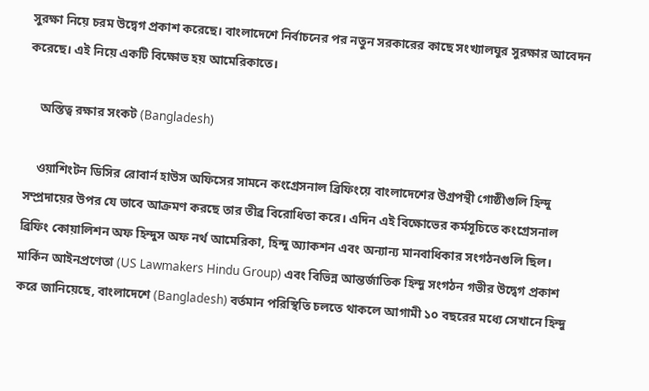সুরক্ষা নিয়ে চরম উদ্বেগ প্রকাশ করেছে। বাংলাদেশে নির্বাচনের পর নতুন সরকারের কাছে সংখ্যালঘুর সুরক্ষার আবেদন করেছে। এই নিয়ে একটি বিক্ষোভ হয় আমেরিকাতে।

    অস্তিত্ব রক্ষার সংকট (Bangladesh)

    ওয়াশিংটন ডিসির রোবার্ন হাউস অফিসের সামনে কংগ্রেসনাল ব্রিফিংয়ে বাংলাদেশের উগ্রপন্থী গোষ্ঠীগুলি হিন্দু সম্প্রদায়ের উপর যে ভাবে আক্রমণ করছে তার তীব্র বিরোধিতা করে। এদিন এই বিক্ষোভের কর্মসূচিতে কংগ্রেসনাল ব্রিফিং কোয়ালিশন অফ হিন্দুস অফ নর্থ আমেরিকা, হিন্দু অ্যাকশন এবং অন্যান্য মানবাধিকার সংগঠনগুলি ছিল। মার্কিন আইনপ্রণেতা (US Lawmakers Hindu Group) এবং বিভিন্ন আন্তর্জাতিক হিন্দু সংগঠন গভীর উদ্বেগ প্রকাশ করে জানিয়েছে, বাংলাদেশে (Bangladesh) বর্তমান পরিস্থিতি চলতে থাকলে আগামী ১০ বছরের মধ্যে সেখানে হিন্দু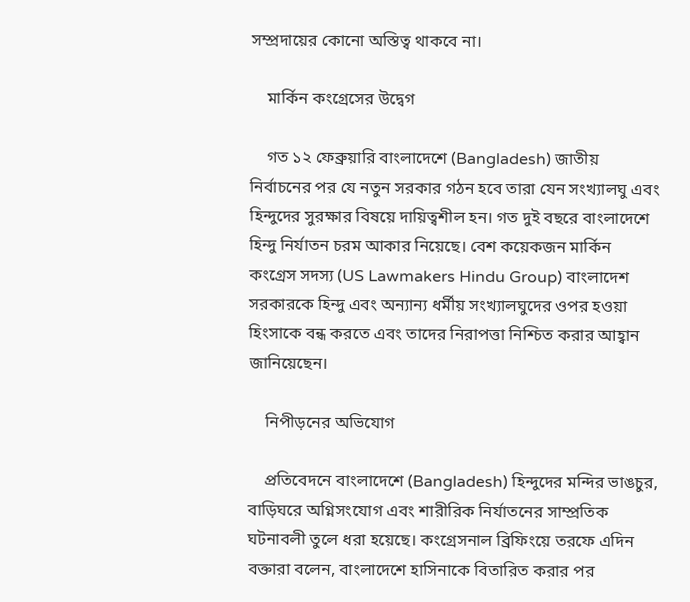সম্প্রদায়ের কোনো অস্তিত্ব থাকবে না।

    মার্কিন কংগ্রেসের উদ্বেগ

    গত ১২ ফেব্রুয়ারি বাংলাদেশে (Bangladesh) জাতীয় নির্বাচনের পর যে নতুন সরকার গঠন হবে তারা যেন সংখ্যালঘু এবং হিন্দুদের সুরক্ষার বিষয়ে দায়িত্বশীল হন। গত দুই বছরে বাংলাদেশে হিন্দু নির্যাতন চরম আকার নিয়েছে। বেশ কয়েকজন মার্কিন কংগ্রেস সদস্য (US Lawmakers Hindu Group) বাংলাদেশ সরকারকে হিন্দু এবং অন্যান্য ধর্মীয় সংখ্যালঘুদের ওপর হওয়া হিংসাকে বন্ধ করতে এবং তাদের নিরাপত্তা নিশ্চিত করার আহ্বান জানিয়েছেন।

    নিপীড়নের অভিযোগ

    প্রতিবেদনে বাংলাদেশে (Bangladesh) হিন্দুদের মন্দির ভাঙচুর, বাড়িঘরে অগ্নিসংযোগ এবং শারীরিক নির্যাতনের সাম্প্রতিক ঘটনাবলী তুলে ধরা হয়েছে। কংগ্রেসনাল ব্রিফিংয়ে তরফে এদিন বক্তারা বলেন, বাংলাদেশে হাসিনাকে বিতারিত করার পর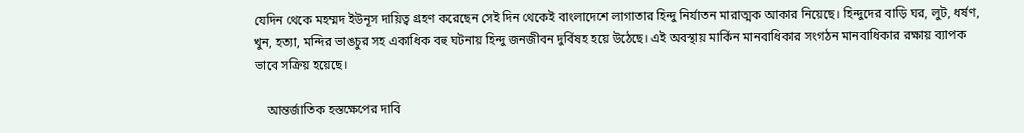যেদিন থেকে মহম্মদ ইউনূস দায়িত্ব গ্রহণ করেছেন সেই দিন থেকেই বাংলাদেশে লাগাতার হিন্দু নির্যাতন মারাত্মক আকার নিয়েছে। হিন্দুদের বাড়ি ঘর, লুট, ধর্ষণ, খুন, হত্যা, মন্দির ভাঙচুর সহ একাধিক বহু ঘটনায় হিন্দু জনজীবন দুর্বিষহ হয়ে উঠেছে। এই অবস্থায় মার্কিন মানবাধিকার সংগঠন মানবাধিকার রক্ষায় ব্যাপক ভাবে সক্রিয় হয়েছে।

    আন্তর্জাতিক হস্তক্ষেপের দাবি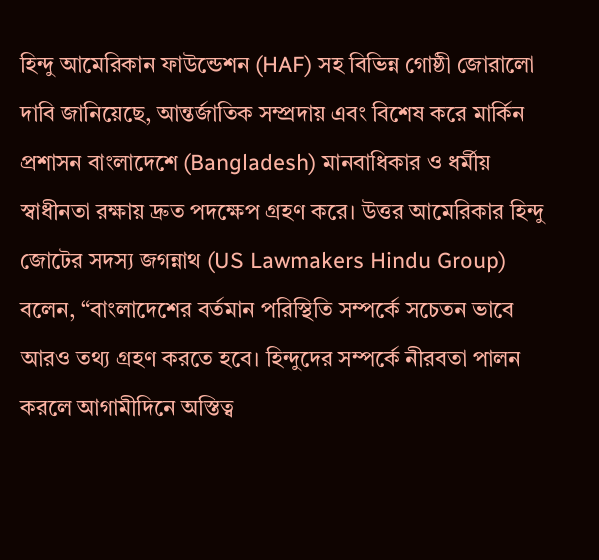হিন্দু আমেরিকান ফাউন্ডেশন (HAF) সহ বিভিন্ন গোষ্ঠী জোরালো দাবি জানিয়েছে, আন্তর্জাতিক সম্প্রদায় এবং বিশেষ করে মার্কিন প্রশাসন বাংলাদেশে (Bangladesh) মানবাধিকার ও ধর্মীয় স্বাধীনতা রক্ষায় দ্রুত পদক্ষেপ গ্রহণ করে। উত্তর আমেরিকার হিন্দু জোটের সদস্য জগন্নাথ (US Lawmakers Hindu Group) বলেন, “বাংলাদেশের বর্তমান পরিস্থিতি সম্পর্কে সচেতন ভাবে আরও তথ্য গ্রহণ করতে হবে। হিন্দুদের সম্পর্কে নীরবতা পালন করলে আগামীদিনে অস্তিত্ব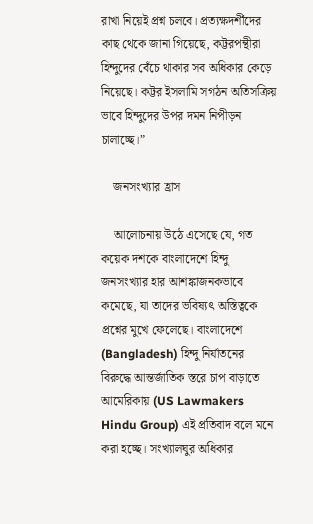রাখা নিয়েই প্রশ্ন চলবে। প্রত্যক্ষদর্শীদের কাছ থেকে জানা গিয়েছে, কট্টরপন্থীরা হিন্দুদের বেঁচে থাকার সব অধিকার কেড়ে নিয়েছে। কট্টর ইসলামি সগঠন অতিসক্রিয় ভাবে হিন্দুদের উপর দমন নিপীড়ন চালাচ্ছে।”

    জনসংখ্যার হ্রাস

    আলোচনায় উঠে এসেছে যে, গত কয়েক দশকে বাংলাদেশে হিন্দু জনসংখ্যার হার আশঙ্কাজনকভাবে কমেছে, যা তাদের ভবিষ্যৎ অস্তিত্বকে প্রশ্নের মুখে ফেলেছে। বাংলাদেশে (Bangladesh) হিন্দু নির্যাতনের বিরুদ্ধে আন্তর্জাতিক স্তরে চাপ বাড়াতে আমেরিকায় (US Lawmakers Hindu Group) এই প্রতিবাদ বলে মনে করা হচ্ছে। সংখ্যালঘুর অধিকার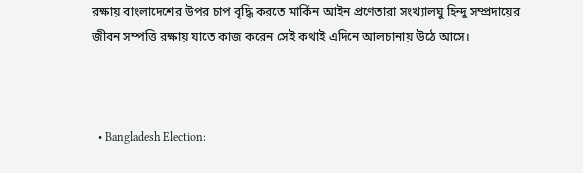রক্ষায় বাংলাদেশের উপর চাপ বৃদ্ধি করতে মার্কিন আইন প্রণেতারা সংখ্যালঘু হিন্দু সম্প্রদায়ের জীবন সম্পত্তি রক্ষায় যাতে কাজ করেন সেই কথাই এদিনে আলচানায় উঠে আসে।



  • Bangladesh Election: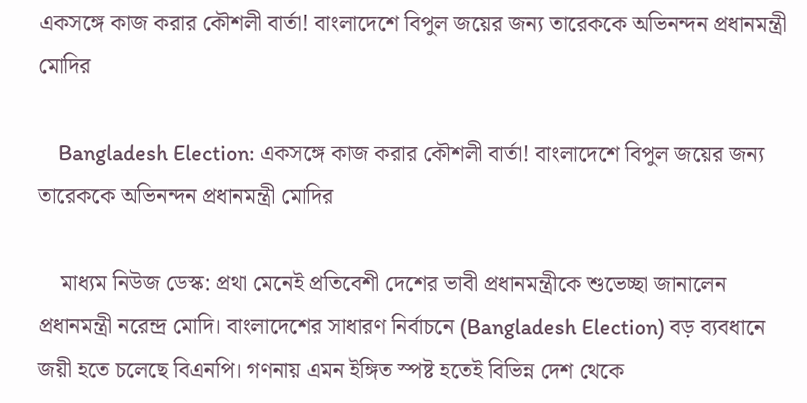একসঙ্গে কাজ করার কৌশলী বার্তা! বাংলাদেশে বিপুল জয়ের জন্য তারেককে অভিনন্দন প্রধানমন্ত্রী মোদির

    Bangladesh Election: একসঙ্গে কাজ করার কৌশলী বার্তা! বাংলাদেশে বিপুল জয়ের জন্য তারেককে অভিনন্দন প্রধানমন্ত্রী মোদির

    মাধ্যম নিউজ ডেস্ক: প্রথা মেনেই প্রতিবেশী দেশের ভাবী প্রধানমন্ত্রীকে শুভেচ্ছা জানালেন প্রধানমন্ত্রী নরেন্দ্র মোদি। বাংলাদেশের সাধারণ নির্বাচনে (Bangladesh Election) বড় ব্যবধানে জয়ী হতে চলেছে বিএনপি। গণনায় এমন ইঙ্গিত স্পষ্ট হতেই বিভিন্ন দেশ থেকে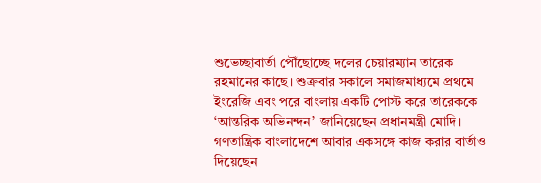শুভেচ্ছাবার্তা পৌঁছোচ্ছে দলের চেয়ারম্যান তারেক রহমানের কাছে। শুক্রবার সকালে সমাজমাধ্যমে প্রথমে ইংরেজি এবং পরে বাংলায় একটি পোস্ট করে তারেককে ‘আন্তরিক অভিনন্দন’ জানিয়েছেন প্রধানমন্ত্রী মোদি। গণতান্ত্রিক বাংলাদেশে আবার একসঙ্গে কাজ করার বার্তাও দিয়েছেন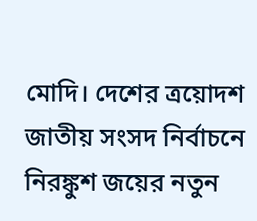মোদি। দেশের ত্রয়োদশ জাতীয় সংসদ নির্বাচনে নিরঙ্কুশ জয়ের নতুন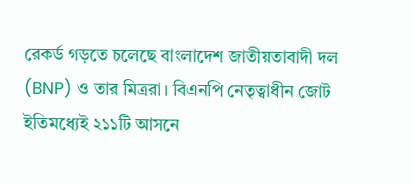রেকর্ড গড়তে চলেছে বাংলাদেশ জাতীয়তাবাদী দল (BNP) ও তার মিত্ররা। বিএনপি নেতৃত্বাধীন জোট ইতিমধ্যেই ২১১টি আসনে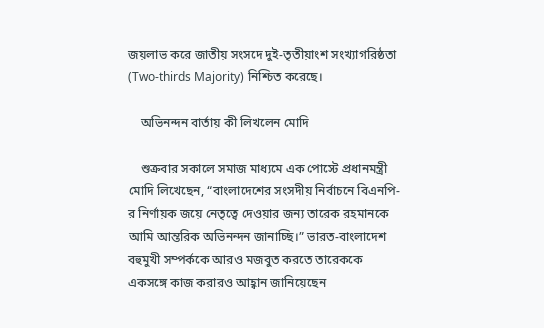জয়লাভ করে জাতীয় সংসদে দুই-তৃতীয়াংশ সংখ্যাগরিষ্ঠতা (Two-thirds Majority) নিশ্চিত করেছে।

    অভিনন্দন বার্তায় কী লিখলেন মোদি

    শুক্রবার সকালে সমাজ মাধ্যমে এক পোস্টে প্রধানমন্ত্রী মোদি লিখেছেন, “বাংলাদেশের সংসদীয় নির্বাচনে বিএনপি-র নির্ণায়ক জয়ে নেতৃত্বে দেওয়ার জন্য তারেক রহমানকে আমি আন্তরিক অভিনন্দন জানাচ্ছি।” ভারত-বাংলাদেশ বহুমুখী সম্পর্ককে আরও মজবুত করতে তারেককে একসঙ্গে কাজ করারও আহ্বান জানিয়েছেন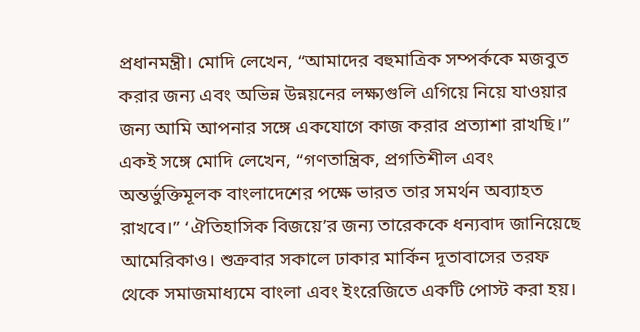প্রধানমন্ত্রী। মোদি লেখেন, “আমাদের বহুমাত্রিক সম্পর্ককে মজবুত করার জন্য এবং অভিন্ন উন্নয়নের লক্ষ্যগুলি এগিয়ে নিয়ে যাওয়ার জন্য আমি আপনার সঙ্গে একযোগে কাজ করার প্রত্যাশা রাখছি।” একই সঙ্গে মোদি লেখেন, “গণতান্ত্রিক, প্রগতিশীল এবং অন্তর্ভুক্তিমূলক বাংলাদেশের পক্ষে ভারত তার সমর্থন অব্যাহত রাখবে।” ‘ঐতিহাসিক বিজয়ে’র জন্য তারেককে ধন্যবাদ জানিয়েছে আমেরিকাও। শুক্রবার সকালে ঢাকার মার্কিন দূতাবাসের তরফ থেকে সমাজমাধ্যমে বাংলা এবং ইংরেজিতে একটি পোস্ট করা হয়।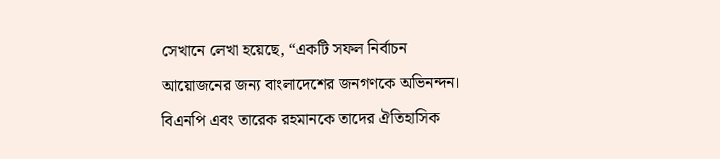সেখানে লেখা হয়েছে, “একটি সফল নির্বাচন আয়োজনের জন্য বাংলাদেশের জনগণকে অভিনন্দন। বিএনপি এবং তারেক রহমানকে তাদের ঐতিহাসিক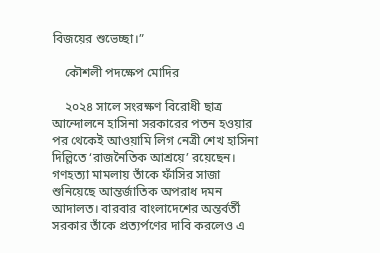বিজয়ের শুভেচ্ছা।”

    কৌশলী পদক্ষেপ মোদির

    ২০২৪ সালে সংরক্ষণ বিরোধী ছাত্র আন্দোলনে হাসিনা সরকারের পতন হওয়ার পর থেকেই আওয়ামি লিগ নেত্রী শেখ হাসিনা দিল্লিতে ‘রাজনৈতিক আশ্রয়ে’ রয়েছেন। গণহত্যা মামলায় তাঁকে ফাঁসির সাজা শুনিয়েছে আন্তর্জাতিক অপরাধ দমন আদালত। বারবার বাংলাদেশের অন্তর্বর্তী সরকার তাঁকে প্রত্যর্পণের দাবি করলেও এ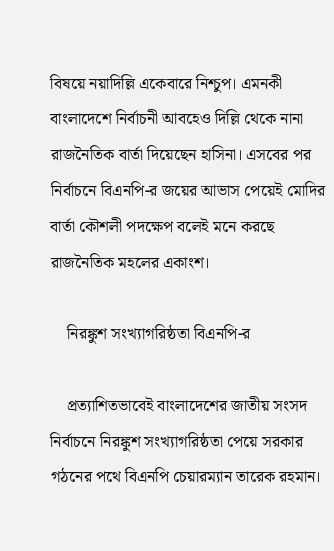বিষয়ে নয়াদিল্লি একেবারে নিশ্চুপ। এমনকী বাংলাদেশে নির্বাচনী আবহেও দিল্লি থেকে নানা রাজনৈতিক বার্তা দিয়েছেন হাসিনা। এসবের পর নির্বাচনে বিএনপি-র জয়ের আভাস পেয়েই মোদির বার্তা কৌশলী পদক্ষেপ বলেই মনে করছে রাজনৈতিক মহলের একাংশ।

    নিরঙ্কুশ সংখ্যাগরিষ্ঠতা বিএনপি-র

    প্রত্যাশিতভাবেই বাংলাদেশের জাতীয় সংসদ নির্বাচনে নিরঙ্কুশ সংখ্যাগরিষ্ঠতা পেয়ে সরকার গঠনের পথে বিএনপি চেয়ারম্যান তারেক রহমান।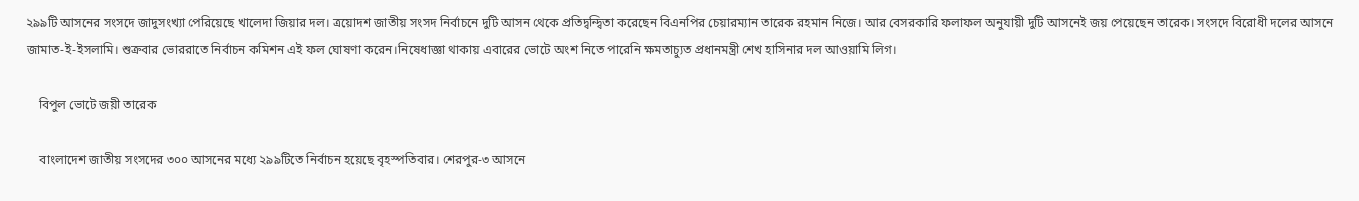২৯৯টি আসনের সংসদে জাদুসংখ্যা পেরিয়েছে খালেদা জিয়ার দল। ত্রয়োদশ জাতীয় সংসদ নির্বাচনে দুটি আসন থেকে প্রতিদ্বন্দ্বিতা করেছেন বিএনপির চেয়ারম্যান তারেক রহমান নিজে। আর বেসরকারি ফলাফল অনুযায়ী দুটি আসনেই জয় পেয়েছেন তারেক। সংসদে বিরোধী দলের আসনে জামাত-ই-ইসলামি। শুক্রবার ভোররাতে নির্বাচন কমিশন এই ফল ঘোষণা করেন।নিষেধাজ্ঞা থাকায় এবারের ভোটে অংশ নিতে পারেনি ক্ষমতাচ্যুত প্রধানমন্ত্রী শেখ হাসিনার দল আওয়ামি লিগ।

    বিপুল ভোটে জয়ী তারেক

    বাংলাদেশ জাতীয় সংসদের ৩০০ আসনের মধ্যে ২৯৯টিতে নির্বাচন হয়েছে বৃহস্পতিবার। শেরপুর-৩ আসনে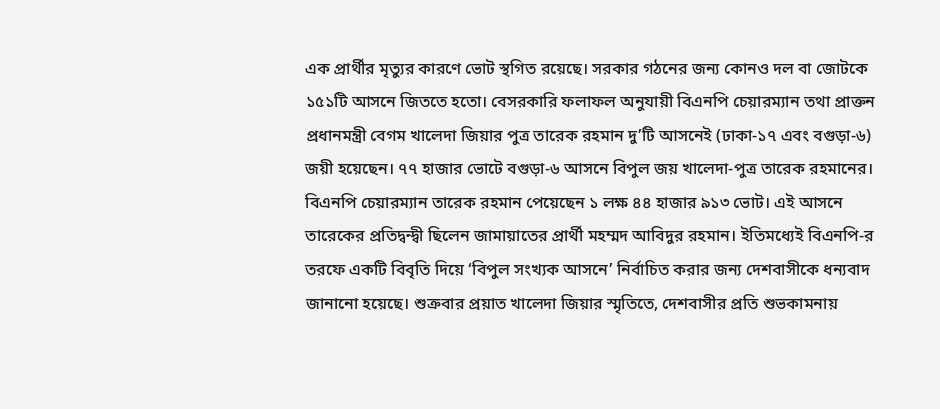এক প্রার্থীর মৃত্যুর কারণে ভোট স্থগিত রয়েছে। সরকার গঠনের জন্য কোনও দল বা জোটকে ১৫১টি আসনে জিততে হতো। বেসরকারি ফলাফল অনুযায়ী বিএনপি চেয়ারম্যান তথা প্রাক্তন প্রধানমন্ত্রী বেগম খালেদা জিয়ার পুত্র তারেক রহমান দু’টি আসনেই (ঢাকা-১৭ এবং বগুড়া-৬) জয়ী হয়েছেন। ৭৭ হাজার ভোটে বগুড়া-৬ আসনে বিপুল জয় খালেদা-পুত্র তারেক রহমানের। বিএনপি চেয়ারম্যান তারেক রহমান পেয়েছেন ১ লক্ষ ৪৪ হাজার ৯১৩ ভোট। এই আসনে তারেকের প্রতিদ্বন্দ্বী ছিলেন জামায়াতের প্রার্থী মহম্মদ আবিদুর রহমান। ইতিমধ্যেই বিএনপি-র তরফে একটি বিবৃতি দিয়ে ‘বিপুল সংখ্যক আসনে’ নির্বাচিত করার জন্য দেশবাসীকে ধন্যবাদ জানানো হয়েছে। শুক্রবার প্রয়াত খালেদা জিয়ার স্মৃতিতে, দেশবাসীর প্রতি শুভকামনায়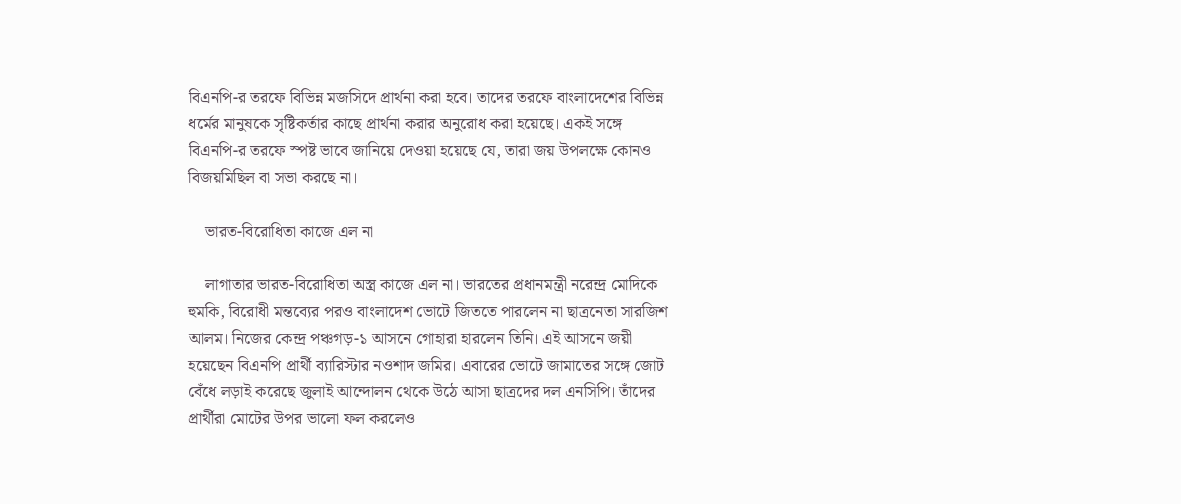বিএনপি-র তরফে বিভিন্ন মজসিদে প্রার্থনা করা হবে। তাদের তরফে বাংলাদেশের বিভিন্ন ধর্মের মানুষকে সৃষ্টিকর্তার কাছে প্রার্থনা করার অনুরোধ করা হয়েছে। একই সঙ্গে বিএনপি-র তরফে স্পষ্ট ভাবে জানিয়ে দেওয়া হয়েছে যে, তারা জয় উপলক্ষে কোনও বিজয়মিছিল বা সভা করছে না।

    ভারত-বিরোধিতা কাজে এল না

    লাগাতার ভারত-বিরোধিতা অস্ত্র কাজে এল না। ভারতের প্রধানমন্ত্রী নরেন্দ্র মোদিকে হুমকি, বিরোধী মন্তব্যের পরও বাংলাদেশ ভোটে জিততে পারলেন না ছাত্রনেতা সারজিশ আলম। নিজের কেন্দ্র পঞ্চগড়-১ আসনে গোহারা হারলেন তিনি। এই আসনে জয়ী হয়েছেন বিএনপি প্রার্থী ব্যারিস্টার নওশাদ জমির। এবারের ভোটে জামাতের সঙ্গে জোট বেঁধে লড়াই করেছে জুলাই আন্দোলন থেকে উঠে আসা ছাত্রদের দল এনসিপি। তাঁদের প্রার্থীরা মোটের উপর ভালো ফল করলেও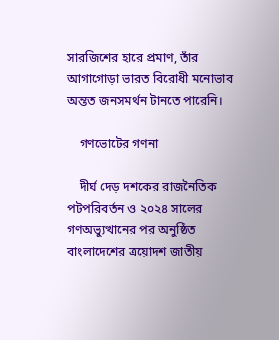সারজিশের হারে প্রমাণ, তাঁর আগাগোড়া ভারত বিরোধী মনোভাব অন্তত জনসমর্থন টানতে পারেনি।

    গণভোটের গণনা

    দীর্ঘ দেড় দশকের রাজনৈতিক পটপরিবর্তন ও ২০২৪ সালের গণঅভ্যুত্থানের পর অনুষ্ঠিত বাংলাদেশের ত্রয়োদশ জাতীয়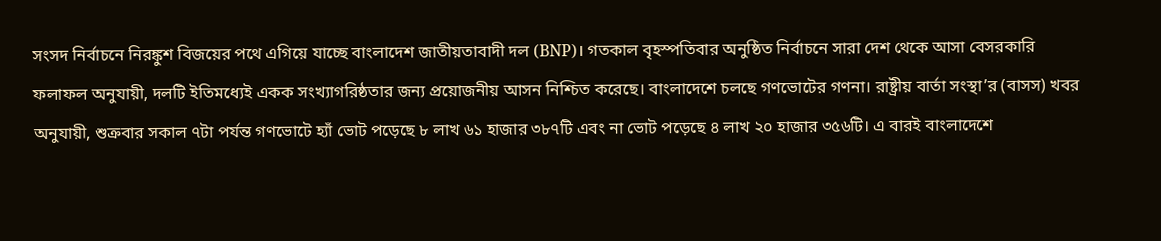সংসদ নির্বাচনে নিরঙ্কুশ বিজয়ের পথে এগিয়ে যাচ্ছে বাংলাদেশ জাতীয়তাবাদী দল (BNP)। গতকাল বৃহস্পতিবার অনুষ্ঠিত নির্বাচনে সারা দেশ থেকে আসা বেসরকারি ফলাফল অনুযায়ী, দলটি ইতিমধ্যেই একক সংখ্যাগরিষ্ঠতার জন্য প্রয়োজনীয় আসন নিশ্চিত করেছে। বাংলাদেশে চলছে গণভোটের গণনা। রাষ্ট্রীয় বার্তা সংস্থা’র (বাসস) খবর অনুযায়ী, শুক্রবার সকাল ৭টা পর্যন্ত গণভোটে হ্যাঁ ভোট পড়েছে ৮ লাখ ৬১ হাজার ৩৮৭টি এবং না ভোট পড়েছে ৪ লাখ ২০ হাজার ৩৫৬টি। এ বারই বাংলাদেশে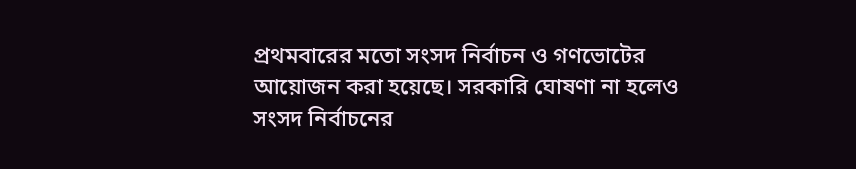প্রথমবারের মতো সংসদ নির্বাচন ও গণভোটের আয়োজন করা হয়েছে। সরকারি ঘোষণা না হলেও সংসদ নির্বাচনের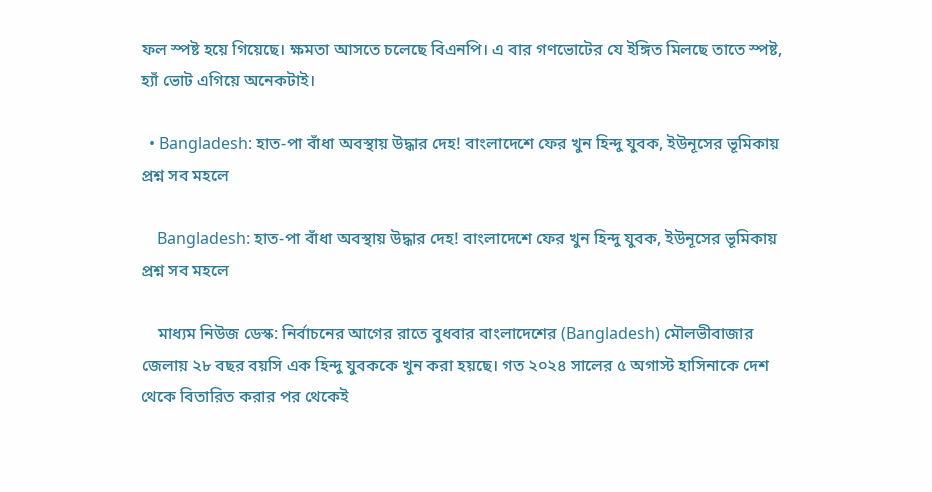ফল স্পষ্ট হয়ে গিয়েছে। ক্ষমতা আসতে চলেছে বিএনপি। এ বার গণভোটের যে ইঙ্গিত মিলছে তাতে স্পষ্ট, হ্যাঁ ভোট এগিয়ে অনেকটাই।

  • Bangladesh: হাত-পা বাঁধা অবস্থায় উদ্ধার দেহ! বাংলাদেশে ফের খুন হিন্দু যুবক, ইউনূসের ভূমিকায় প্রশ্ন সব মহলে

    Bangladesh: হাত-পা বাঁধা অবস্থায় উদ্ধার দেহ! বাংলাদেশে ফের খুন হিন্দু যুবক, ইউনূসের ভূমিকায় প্রশ্ন সব মহলে

    মাধ্যম নিউজ ডেস্ক: নির্বাচনের আগের রাতে বুধবার বাংলাদেশের (Bangladesh) মৌলভীবাজার জেলায় ২৮ বছর বয়সি এক হিন্দু যুবককে খুন করা হয়ছে। গত ২০২৪ সালের ৫ অগাস্ট হাসিনাকে দেশ থেকে বিতারিত করার পর থেকেই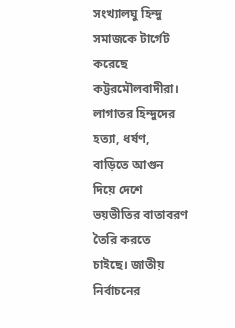সংখ্যালঘু হিন্দু সমাজকে টার্গেট করেছে কট্টরমৌলবাদীরা। লাগাতর হিন্দুদের হত্যা, ধর্ষণ, বাড়িতে আগুন দিয়ে দেশে ভয়ভীতির বাতাবরণ তৈরি করতে চাইছে। জাতীয় নির্বাচনের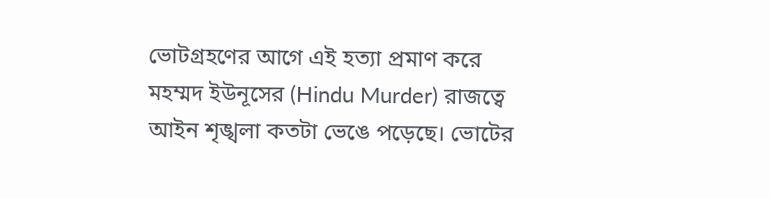ভোটগ্রহণের আগে এই হত্যা প্রমাণ করে মহম্মদ ইউনূসের (Hindu Murder) রাজত্বে আইন শৃঙ্খলা কতটা ভেঙে পড়েছে। ভোটের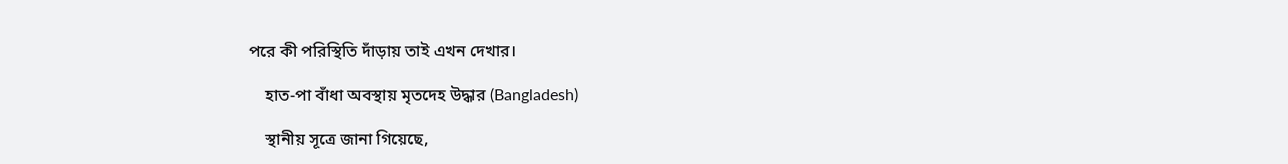পরে কী পরিস্থিতি দাঁড়ায় তাই এখন দেখার।

    হাত-পা বাঁধা অবস্থায় মৃতদেহ উদ্ধার (Bangladesh)

    স্থানীয় সূত্রে জানা গিয়েছে,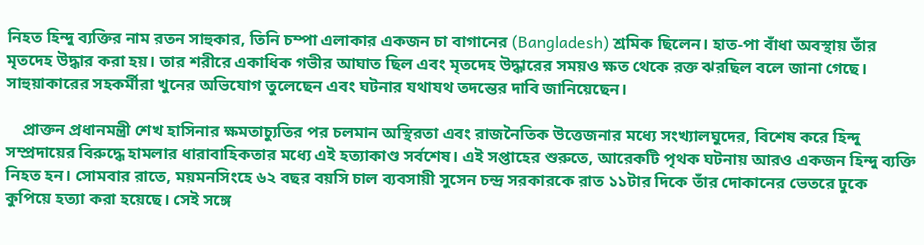নিহত হিন্দু ব্যক্তির নাম রতন সাহুকার, তিনি চম্পা এলাকার একজন চা বাগানের (Bangladesh) শ্রমিক ছিলেন। হাত-পা বাঁধা অবস্থায় তাঁর মৃতদেহ উদ্ধার করা হয়। তার শরীরে একাধিক গভীর আঘাত ছিল এবং মৃতদেহ উদ্ধারের সময়ও ক্ষত থেকে রক্ত ঝরছিল বলে জানা গেছে। সাহুয়াকারের সহকর্মীরা খুনের অভিযোগ তুলেছেন এবং ঘটনার যথাযথ তদন্তের দাবি জানিয়েছেন।

    প্রাক্তন প্রধানমন্ত্রী শেখ হাসিনার ক্ষমতাচ্যুতির পর চলমান অস্থিরতা এবং রাজনৈতিক উত্তেজনার মধ্যে সংখ্যালঘুদের, বিশেষ করে হিন্দু সম্প্রদায়ের বিরুদ্ধে হামলার ধারাবাহিকতার মধ্যে এই হত্যাকাণ্ড সর্বশেষ। এই সপ্তাহের শুরুতে, আরেকটি পৃথক ঘটনায় আরও একজন হিন্দু ব্যক্তি নিহত হন। সোমবার রাতে, ময়মনসিংহে ৬২ বছর বয়সি চাল ব্যবসায়ী সুসেন চন্দ্র সরকারকে রাত ১১টার দিকে তাঁর দোকানের ভেতরে ঢুকে কুপিয়ে হত্যা করা হয়েছে। সেই সঙ্গে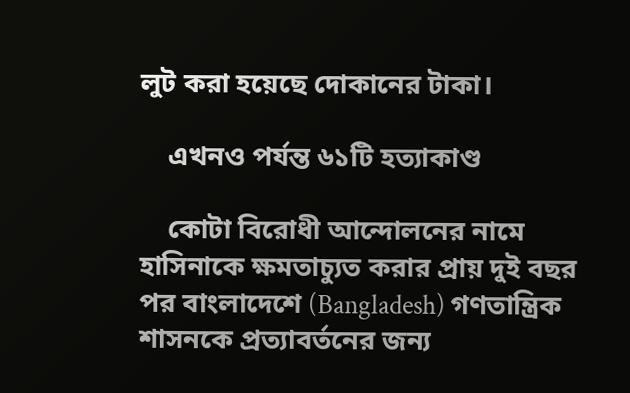লুট করা হয়েছে দোকানের টাকা।

    এখনও পর্যন্ত ৬১টি হত্যাকাণ্ড

    কোটা বিরোধী আন্দোলনের নামে হাসিনাকে ক্ষমতাচ্যুত করার প্রায় দুই বছর পর বাংলাদেশে (Bangladesh) গণতান্ত্রিক শাসনকে প্রত্যাবর্তনের জন্য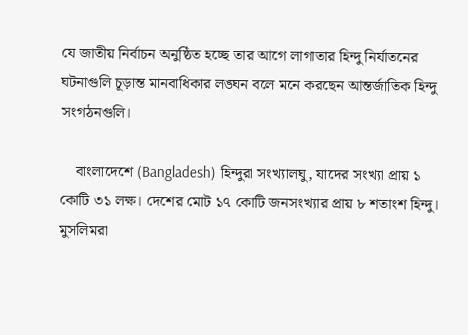যে জাতীয় নির্বাচন অনুষ্ঠিত হচ্ছে তার আগে লাগাতার হিন্দু নির্যাতনের ঘটনাগুলি চূড়ান্ত মানবাধিকার লঙ্ঘন বলে মনে করছেন আন্তর্জাতিক হিন্দু সংগঠনগুলি।

    বাংলাদেশে (Bangladesh) হিন্দুরা সংখ্যালঘু, যাদের সংখ্যা প্রায় ১ কোটি ৩১ লক্ষ। দেশের মোট ১৭ কোটি জনসংখ্যার প্রায় ৮ শতাংশ হিন্দু। মুসলিমরা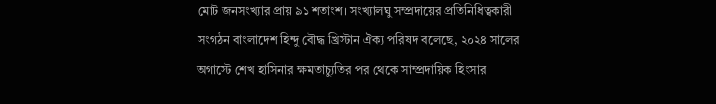মোট জনসংখ্যার প্রায় ৯১ শতাংশ। সংখ্যালঘু সম্প্রদায়ের প্রতিনিধিত্বকারী সংগঠন বাংলাদেশ হিন্দু বৌদ্ধ খ্রিস্টান ঐক্য পরিষদ বলেছে, ২০২৪ সালের অগাস্টে শেখ হাসিনার ক্ষমতাচ্যুতির পর থেকে সাম্প্রদায়িক হিংসার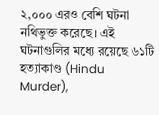২,০০০ এরও বেশি ঘটনা নথিভুক্ত করেছে। এই ঘটনাগুলির মধ্যে রয়েছে ৬১টি হত্যাকাণ্ড (Hindu Murder),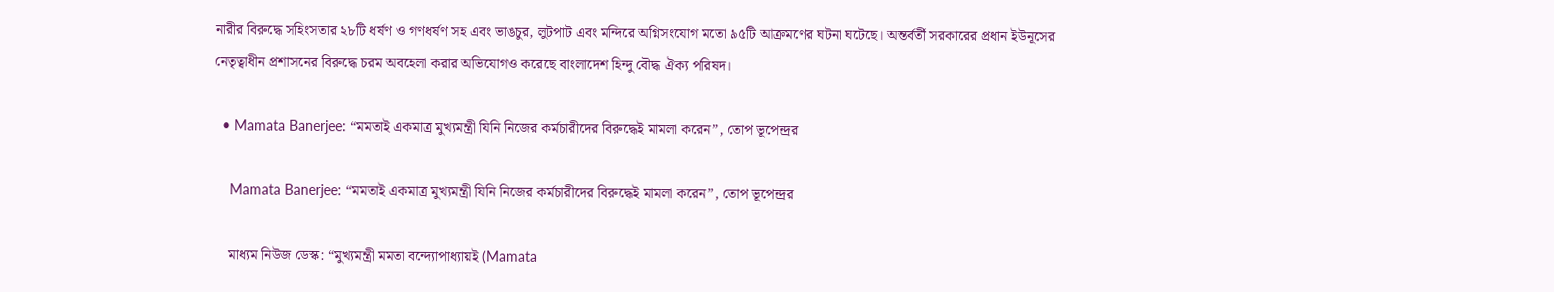নারীর বিরুদ্ধে সহিংসতার ২৮টি ধর্ষণ ও গণধর্ষণ সহ এবং ভাঙচুর, লুটপাট এবং মন্দিরে অগ্নিসংযোগ মতো ৯৫টি আক্রমণের ঘটনা ঘটেছে। অন্তর্বর্তী সরকারের প্রধান ইউনূসের নেতৃত্বাধীন প্রশাসনের বিরুদ্ধে চরম অবহেলা করার অভিযোগও করেছে বাংলাদেশ হিন্দু বৌদ্ধ ঐক্য পরিষদ।

  • Mamata Banerjee: “মমতাই একমাত্র মুখ্যমন্ত্রী যিনি নিজের কর্মচারীদের বিরুদ্ধেই মামলা করেন”, তোপ ভূপেন্দ্রর

    Mamata Banerjee: “মমতাই একমাত্র মুখ্যমন্ত্রী যিনি নিজের কর্মচারীদের বিরুদ্ধেই মামলা করেন”, তোপ ভূপেন্দ্রর

    মাধ্যম নিউজ ডেস্ক: “মুখ্যমন্ত্রী মমতা বন্দ্যোপাধ্যায়ই (Mamata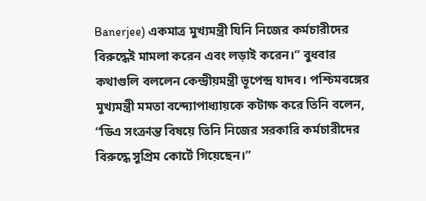Banerjee) একমাত্র মুখ্যমন্ত্রী যিনি নিজের কর্মচারীদের বিরুদ্ধেই মামলা করেন এবং লড়াই করেন।” বুধবার কথাগুলি বললেন কেন্দ্রীয়মন্ত্রী ভূপেন্দ্র যাদব। পশ্চিমবঙ্গের মুখ্যমন্ত্রী মমতা বন্দ্যোপাধ্যায়কে কটাক্ষ করে তিনি বলেন, “ডিএ সংক্রান্ত বিষয়ে তিনি নিজের সরকারি কর্মচারীদের বিরুদ্ধে সুপ্রিম কোর্টে গিয়েছেন।”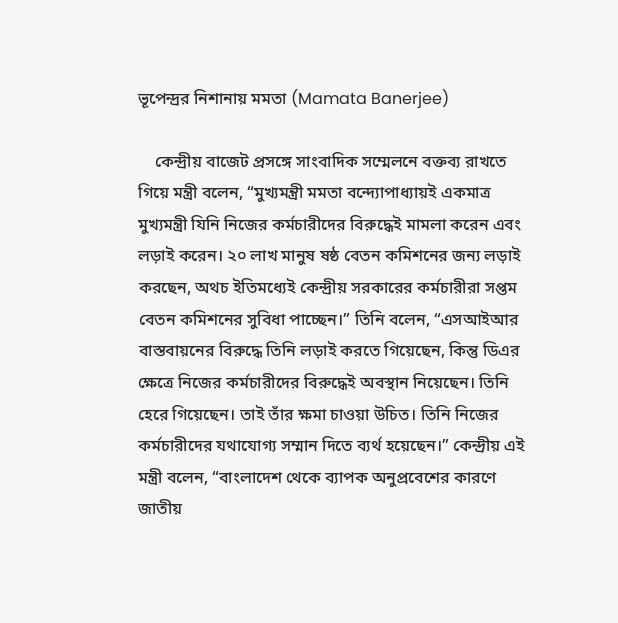ভূপেন্দ্রর নিশানায় মমতা (Mamata Banerjee)

    কেন্দ্রীয় বাজেট প্রসঙ্গে সাংবাদিক সম্মেলনে বক্তব্য রাখতে গিয়ে মন্ত্রী বলেন, “মুখ্যমন্ত্রী মমতা বন্দ্যোপাধ্যায়ই একমাত্র মুখ্যমন্ত্রী যিনি নিজের কর্মচারীদের বিরুদ্ধেই মামলা করেন এবং লড়াই করেন। ২০ লাখ মানুষ ষষ্ঠ বেতন কমিশনের জন্য লড়াই করছেন, অথচ ইতিমধ্যেই কেন্দ্রীয় সরকারের কর্মচারীরা সপ্তম বেতন কমিশনের সুবিধা পাচ্ছেন।” তিনি বলেন, “এসআইআর বাস্তবায়নের বিরুদ্ধে তিনি লড়াই করতে গিয়েছেন, কিন্তু ডিএর ক্ষেত্রে নিজের কর্মচারীদের বিরুদ্ধেই অবস্থান নিয়েছেন। তিনি হেরে গিয়েছেন। তাই তাঁর ক্ষমা চাওয়া উচিত। তিনি নিজের কর্মচারীদের যথাযোগ্য সম্মান দিতে ব্যর্থ হয়েছেন।” কেন্দ্রীয় এই মন্ত্রী বলেন, “বাংলাদেশ থেকে ব্যাপক অনুপ্রবেশের কারণে জাতীয়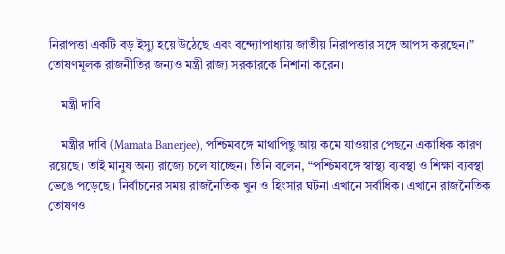নিরাপত্তা একটি বড় ইস্যু হয়ে উঠেছে এবং বন্দ্যোপাধ্যায় জাতীয় নিরাপত্তার সঙ্গে আপস করছেন।” তোষণমূলক রাজনীতির জন্যও মন্ত্রী রাজ্য সরকারকে নিশানা করেন।

    মন্ত্রী দাবি

    মন্ত্রীর দাবি (Mamata Banerjee), পশ্চিমবঙ্গে মাথাপিছু আয় কমে যাওয়ার পেছনে একাধিক কারণ রয়েছে। তাই মানুষ অন্য রাজ্যে চলে যাচ্ছেন। তিনি বলেন, “পশ্চিমবঙ্গে স্বাস্থ্য ব্যবস্থা ও শিক্ষা ব্যবস্থা ভেঙে পড়েছে। নির্বাচনের সময় রাজনৈতিক খুন ও হিংসার ঘটনা এখানে সর্বাধিক। এখানে রাজনৈতিক তোষণও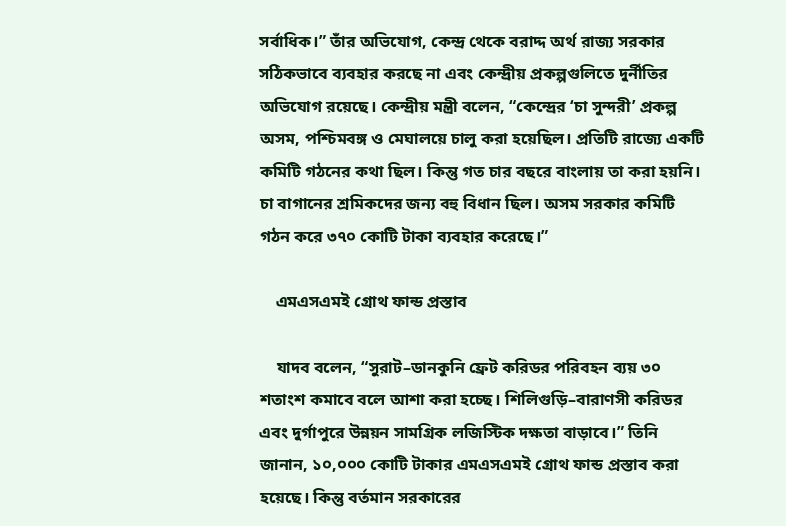সর্বাধিক।” তাঁর অভিযোগ, কেন্দ্র থেকে বরাদ্দ অর্থ রাজ্য সরকার সঠিকভাবে ব্যবহার করছে না এবং কেন্দ্রীয় প্রকল্পগুলিতে দুর্নীতির অভিযোগ রয়েছে। কেন্দ্রীয় মন্ত্রী বলেন, “কেন্দ্রের ‘চা সুন্দরী’ প্রকল্প অসম, পশ্চিমবঙ্গ ও মেঘালয়ে চালু করা হয়েছিল। প্রতিটি রাজ্যে একটি কমিটি গঠনের কথা ছিল। কিন্তু গত চার বছরে বাংলায় তা করা হয়নি। চা বাগানের শ্রমিকদের জন্য বহু বিধান ছিল। অসম সরকার কমিটি গঠন করে ৩৭০ কোটি টাকা ব্যবহার করেছে।”

    এমএসএমই গ্রোথ ফান্ড প্রস্তাব

    যাদব বলেন, “সুরাট–ডানকুনি ফ্রেট করিডর পরিবহন ব্যয় ৩০ শতাংশ কমাবে বলে আশা করা হচ্ছে। শিলিগুড়ি–বারাণসী করিডর এবং দুর্গাপুরে উন্নয়ন সামগ্রিক লজিস্টিক দক্ষতা বাড়াবে।” তিনি জানান, ১০,০০০ কোটি টাকার এমএসএমই গ্রোথ ফান্ড প্রস্তাব করা হয়েছে। কিন্তু বর্তমান সরকারের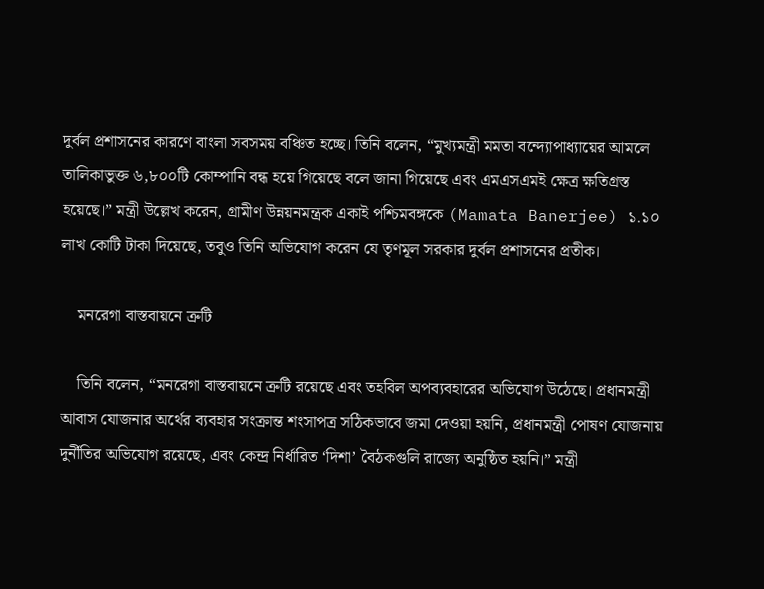দুর্বল প্রশাসনের কারণে বাংলা সবসময় বঞ্চিত হচ্ছে। তিনি বলেন, “মুখ্যমন্ত্রী মমতা বন্দ্যোপাধ্যায়ের আমলে তালিকাভুক্ত ৬,৮০০টি কোম্পানি বন্ধ হয়ে গিয়েছে বলে জানা গিয়েছে এবং এমএসএমই ক্ষেত্র ক্ষতিগ্রস্ত হয়েছে।” মন্ত্রী উল্লেখ করেন, গ্রামীণ উন্নয়নমন্ত্রক একাই পশ্চিমবঙ্গকে (Mamata Banerjee) ১.১০ লাখ কোটি টাকা দিয়েছে, তবুও তিনি অভিযোগ করেন যে তৃণমূল সরকার দুর্বল প্রশাসনের প্রতীক।

    মনরেগা বাস্তবায়নে ত্রুটি

    তিনি বলেন, “মনরেগা বাস্তবায়নে ত্রুটি রয়েছে এবং তহবিল অপব্যবহারের অভিযোগ উঠেছে। প্রধানমন্ত্রী আবাস যোজনার অর্থের ব্যবহার সংক্রান্ত শংসাপত্র সঠিকভাবে জমা দেওয়া হয়নি, প্রধানমন্ত্রী পোষণ যোজনায় দুর্নীতির অভিযোগ রয়েছে, এবং কেন্দ্র নির্ধারিত ‘দিশা’ বৈঠকগুলি রাজ্যে অনুষ্ঠিত হয়নি।” মন্ত্রী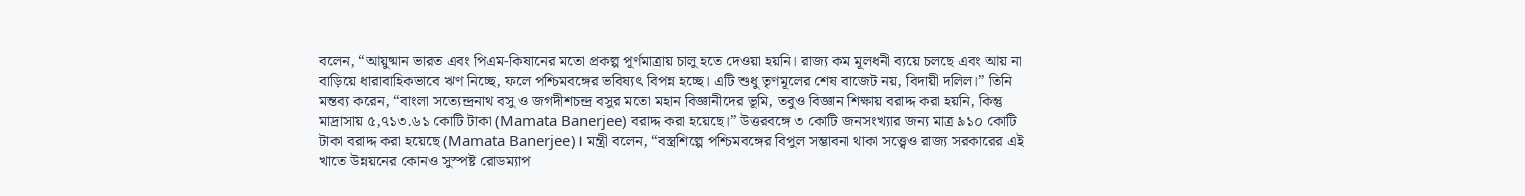বলেন, “আয়ুষ্মান ভারত এবং পিএম-কিষানের মতো প্রকল্প পূর্ণমাত্রায় চালু হতে দেওয়া হয়নি। রাজ্য কম মূলধনী ব্যয়ে চলছে এবং আয় না বাড়িয়ে ধারাবাহিকভাবে ঋণ নিচ্ছে, ফলে পশ্চিমবঙ্গের ভবিষ্যৎ বিপন্ন হচ্ছে। এটি শুধু তৃণমূলের শেষ বাজেট নয়, বিদায়ী দলিল।” তিনি মন্তব্য করেন, “বাংলা সত্যেন্দ্রনাথ বসু ও জগদীশচন্দ্র বসুর মতো মহান বিজ্ঞানীদের ভূমি, তবুও বিজ্ঞান শিক্ষায় বরাদ্দ করা হয়নি, কিন্তু মাদ্রাসায় ৫,৭১৩.৬১ কোটি টাকা (Mamata Banerjee) বরাদ্দ করা হয়েছে।” উত্তরবঙ্গে ৩ কোটি জনসংখ্যার জন্য মাত্র ৯১০ কোটি টাকা বরাদ্দ করা হয়েছে (Mamata Banerjee)। মন্ত্রী বলেন, “বস্ত্রশিল্পে পশ্চিমবঙ্গের বিপুল সম্ভাবনা থাকা সত্ত্বেও রাজ্য সরকারের এই খাতে উন্নয়নের কোনও সুস্পষ্ট রোডম্যাপ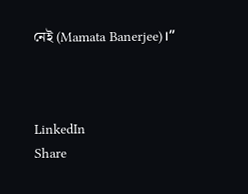নেই (Mamata Banerjee)।”



LinkedIn
Share